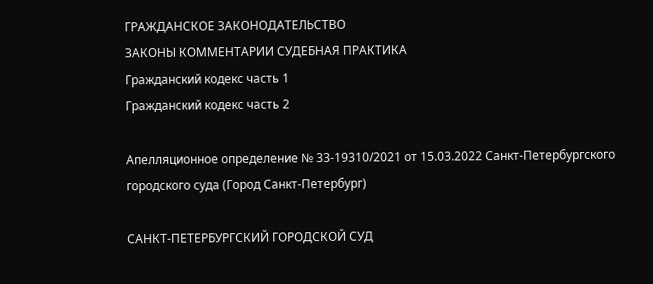ГРАЖДАНСКОЕ ЗАКОНОДАТЕЛЬСТВО
ЗАКОНЫ КОММЕНТАРИИ СУДЕБНАЯ ПРАКТИКА
Гражданский кодекс часть 1
Гражданский кодекс часть 2

Апелляционное определение № 33-19310/2021 от 15.03.2022 Санкт-Петербургского городского суда (Город Санкт-Петербург)

САНКТ-ПЕТЕРБУРГСКИЙ ГОРОДСКОЙ СУД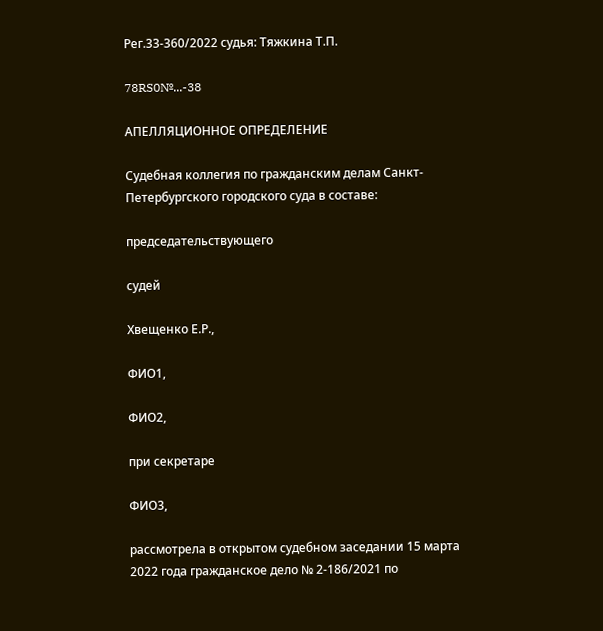Рег.33-360/2022 судья: Тяжкина Т.П.

78RS0№...-38

АПЕЛЛЯЦИОННОЕ ОПРЕДЕЛЕНИЕ

Судебная коллегия по гражданским делам Санкт-Петербургского городского суда в составе:

председательствующего

судей

Хвещенко Е.Р.,

ФИО1,

ФИО2,

при секретаре

ФИО3,

рассмотрела в открытом судебном заседании 15 марта 2022 года гражданское дело № 2-186/2021 по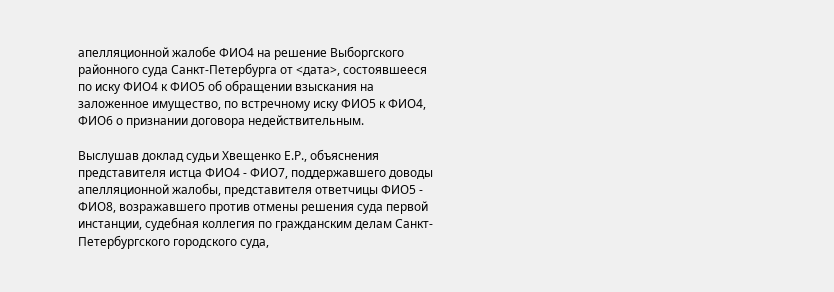апелляционной жалобе ФИО4 на решение Выборгского районного суда Санкт-Петербурга от <дата>, состоявшееся по иску ФИО4 к ФИО5 об обращении взыскания на заложенное имущество, по встречному иску ФИО5 к ФИО4, ФИО6 о признании договора недействительным.

Выслушав доклад судьи Хвещенко Е.Р., объяснения представителя истца ФИО4 - ФИО7, поддержавшего доводы апелляционной жалобы, представителя ответчицы ФИО5 - ФИО8, возражавшего против отмены решения суда первой инстанции, судебная коллегия по гражданским делам Санкт-Петербургского городского суда,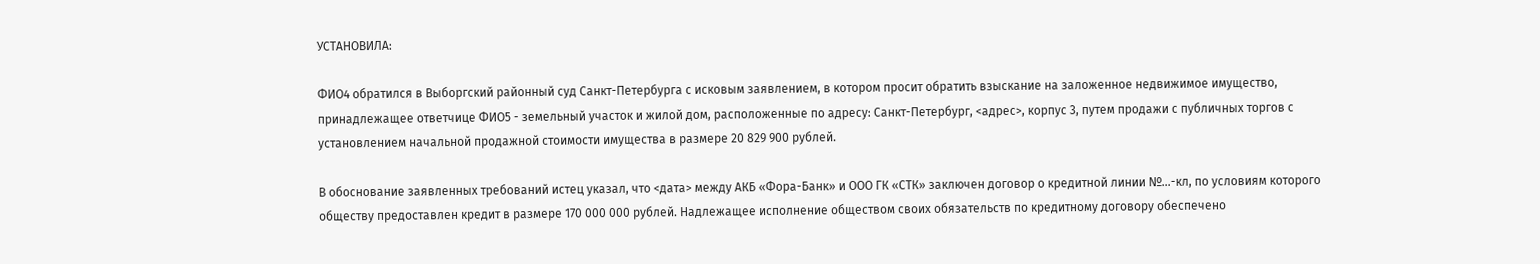УСТАНОВИЛА:

ФИО4 обратился в Выборгский районный суд Санкт-Петербурга с исковым заявлением, в котором просит обратить взыскание на заложенное недвижимое имущество, принадлежащее ответчице ФИО5 - земельный участок и жилой дом, расположенные по адресу: Санкт-Петербург, <адрес>, корпус 3, путем продажи с публичных торгов с установлением начальной продажной стоимости имущества в размере 20 829 900 рублей.

В обоснование заявленных требований истец указал, что <дата> между АКБ «Фора-Банк» и ООО ГК «СТК» заключен договор о кредитной линии №...-кл, по условиям которого обществу предоставлен кредит в размере 170 000 000 рублей. Надлежащее исполнение обществом своих обязательств по кредитному договору обеспечено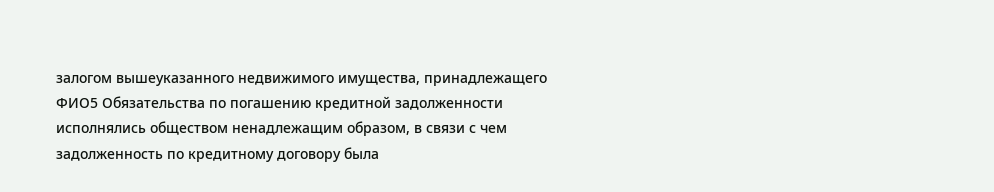залогом вышеуказанного недвижимого имущества, принадлежащего ФИО5 Обязательства по погашению кредитной задолженности исполнялись обществом ненадлежащим образом, в связи с чем задолженность по кредитному договору была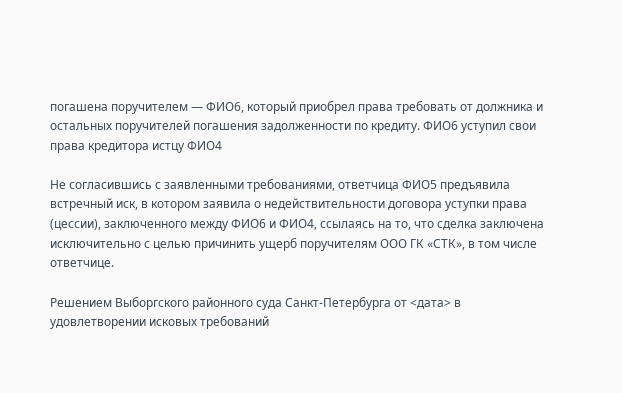погашена поручителем — ФИО6, который приобрел права требовать от должника и остальных поручителей погашения задолженности по кредиту. ФИО6 уступил свои права кредитора истцу ФИО4

Не согласившись с заявленными требованиями, ответчица ФИО5 предъявила встречный иск, в котором заявила о недействительности договора уступки права (цессии), заключенного между ФИО6 и ФИО4, ссылаясь на то, что сделка заключена исключительно с целью причинить ущерб поручителям ООО ГК «СТК», в том числе ответчице.

Решением Выборгского районного суда Санкт-Петербурга от <дата> в удовлетворении исковых требований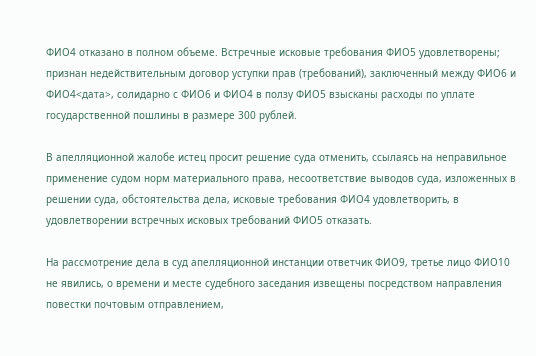ФИО4 отказано в полном объеме. Встречные исковые требования ФИО5 удовлетворены; признан недействительным договор уступки прав (требований), заключенный между ФИО6 и ФИО4<дата>, солидарно с ФИО6 и ФИО4 в ползу ФИО5 взысканы расходы по уплате государственной пошлины в размере 300 рублей.

В апелляционной жалобе истец просит решение суда отменить, ссылаясь на неправильное применение судом норм материального права, несоответствие выводов суда, изложенных в решении суда, обстоятельства дела, исковые требования ФИО4 удовлетворить, в удовлетворении встречных исковых требований ФИО5 отказать.

На рассмотрение дела в суд апелляционной инстанции ответчик ФИО9, третье лицо ФИО10 не явились, о времени и месте судебного заседания извещены посредством направления повестки почтовым отправлением,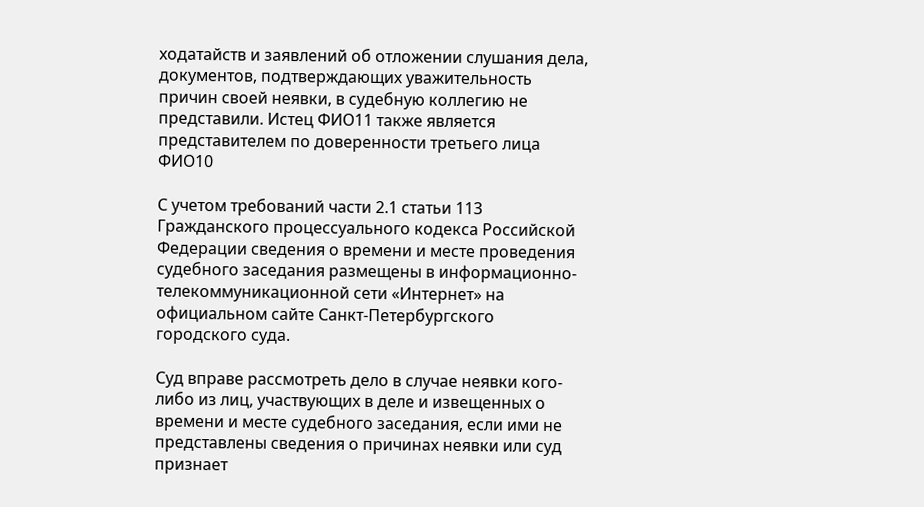ходатайств и заявлений об отложении слушания дела, документов, подтверждающих уважительность причин своей неявки, в судебную коллегию не представили. Истец ФИО11 также является представителем по доверенности третьего лица ФИО10

С учетом требований части 2.1 статьи 113 Гражданского процессуального кодекса Российской Федерации сведения о времени и месте проведения судебного заседания размещены в информационно-телекоммуникационной сети «Интернет» на официальном сайте Санкт-Петербургского городского суда.

Суд вправе рассмотреть дело в случае неявки кого-либо из лиц, участвующих в деле и извещенных о времени и месте судебного заседания, если ими не представлены сведения о причинах неявки или суд признает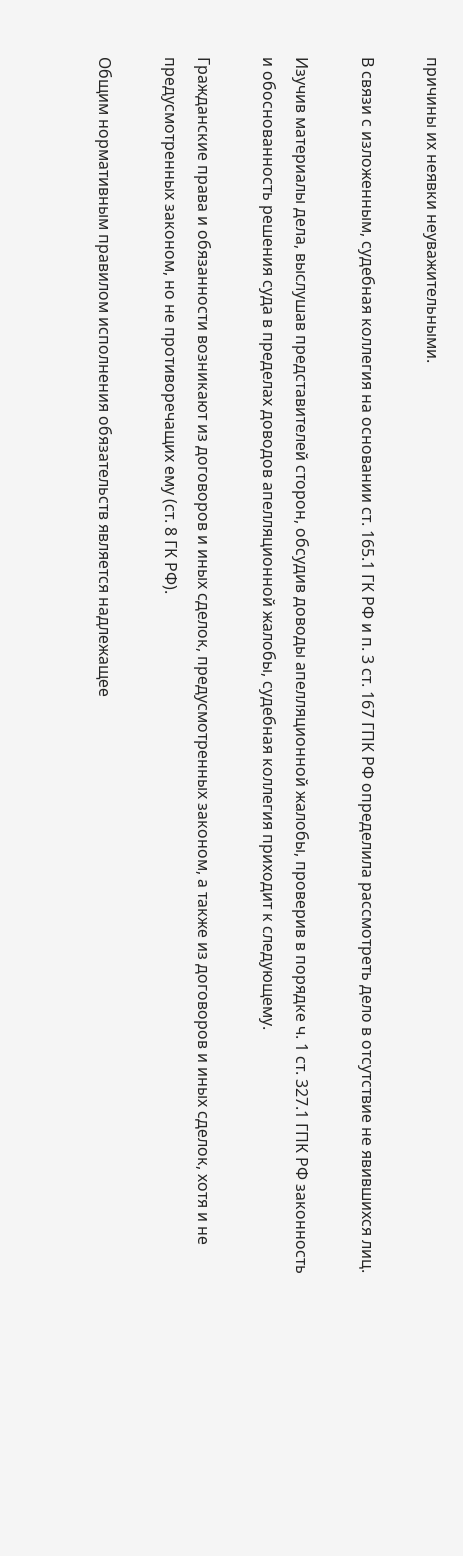причины их неявки неуважительными.

В связи с изложенным, судебная коллегия на основании ст. 165.1 ГК РФ и п. 3 ст. 167 ГПК РФ определила рассмотреть дело в отсутствие не явившихся лиц.

Изучив материалы дела, выслушав представителей сторон, обсудив доводы апелляционной жалобы, проверив в порядке ч. 1 ст. 327.1 ГПК РФ законность и обоснованность решения суда в пределах доводов апелляционной жалобы, судебная коллегия приходит к следующему.

Гражданские права и обязанности возникают из договоров и иных сделок, предусмотренных законом, а также из договоров и иных сделок, хотя и не предусмотренных законом, но не противоречащих ему (ст. 8 ГК РФ).

Общим нормативным правилом исполнения обязательств является надлежащее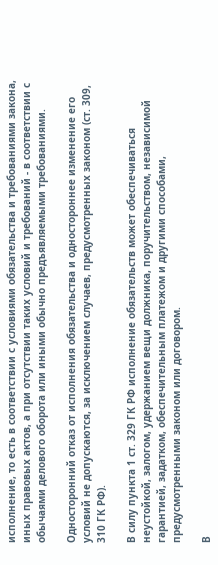исполнение, то есть в соответствии с условиями обязательства и требованиями закона, иных правовых актов, а при отсутствии таких условий и требований - в соответствии с обычаями делового оборота или иными обычно предъявляемыми требованиями.

Односторонний отказ от исполнения обязательства и одностороннее изменение его условий не допускаются, за исключением случаев, предусмотренных законом (ст. 309, 310 ГК РФ).

В силу пункта 1 ст. 329 ГК РФ исполнение обязательств может обеспечиваться неустойкой, залогом, удержанием вещи должника, поручительством, независимой гарантией, задатком, обеспечительным платежом и другими способами, предусмотренными законом или договором.

В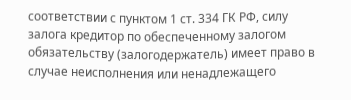соответствии с пунктом 1 ст. 334 ГК РФ, силу залога кредитор по обеспеченному залогом обязательству (залогодержатель) имеет право в случае неисполнения или ненадлежащего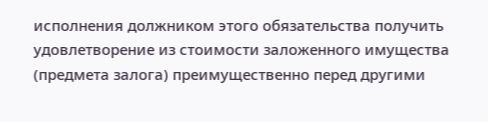исполнения должником этого обязательства получить удовлетворение из стоимости заложенного имущества (предмета залога) преимущественно перед другими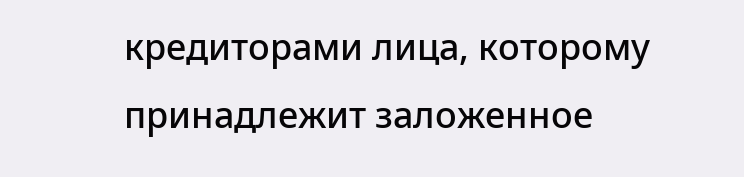кредиторами лица, которому принадлежит заложенное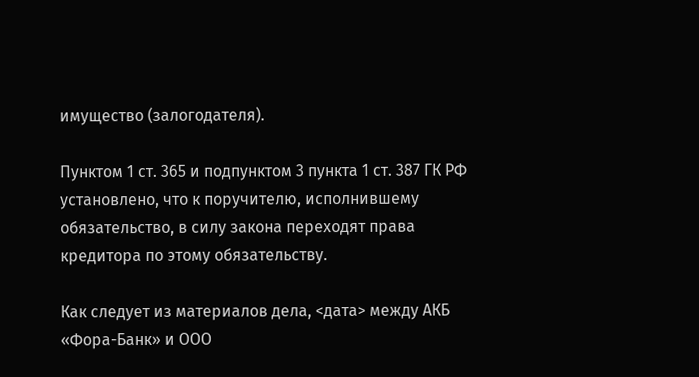имущество (залогодателя).

Пунктом 1 ст. 365 и подпунктом 3 пункта 1 ст. 387 ГК РФ установлено, что к поручителю, исполнившему обязательство, в силу закона переходят права кредитора по этому обязательству.

Как следует из материалов дела, <дата> между АКБ «Фора-Банк» и ООО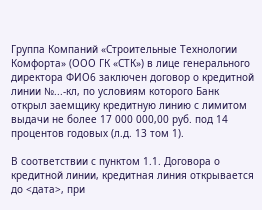Группа Компаний «Строительные Технологии Комфорта» (ООО ГК «СТК») в лице генерального директора ФИО6 заключен договор о кредитной линии №...-кл, по условиям которого Банк открыл заемщику кредитную линию с лимитом выдачи не более 17 000 000,00 руб. под 14 процентов годовых (л.д. 13 том 1).

В соответствии с пунктом 1.1. Договора о кредитной линии, кредитная линия открывается до <дата>, при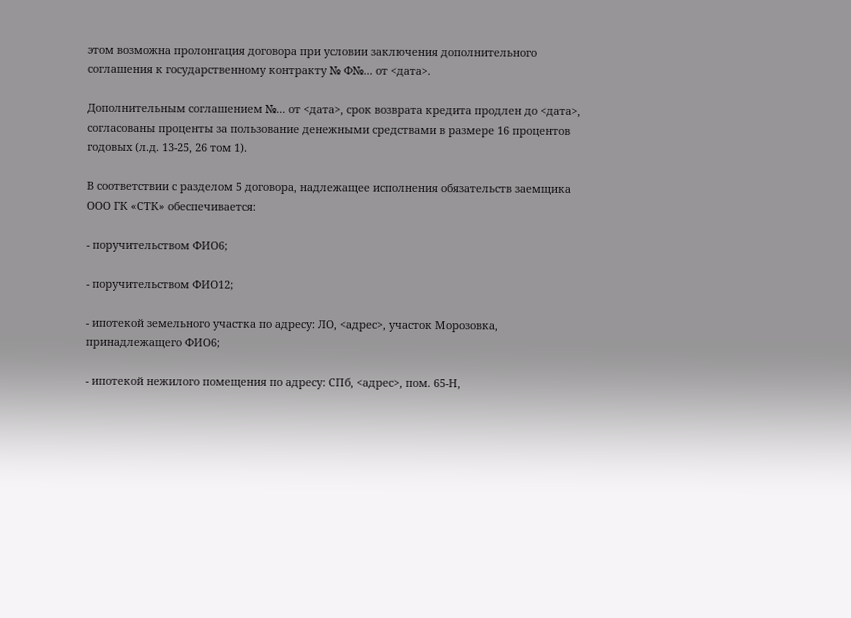этом возможна пролонгация договора при условии заключения дополнительного соглашения к государственному контракту № Ф№... от <дата>.

Дополнительным соглашением №... от <дата>, срок возврата кредита продлен до <дата>, согласованы проценты за пользование денежными средствами в размере 16 процентов годовых (л.д. 13-25, 26 том 1).

В соответствии с разделом 5 договора, надлежащее исполнения обязательств заемщика ООО ГК «СТК» обеспечивается:

- поручительством ФИО6;

- поручительством ФИО12;

- ипотекой земельного участка по адресу: ЛО, <адрес>, участок Морозовка, принадлежащего ФИО6;

- ипотекой нежилого помещения по адресу: СПб, <адрес>, пом. 65-Н,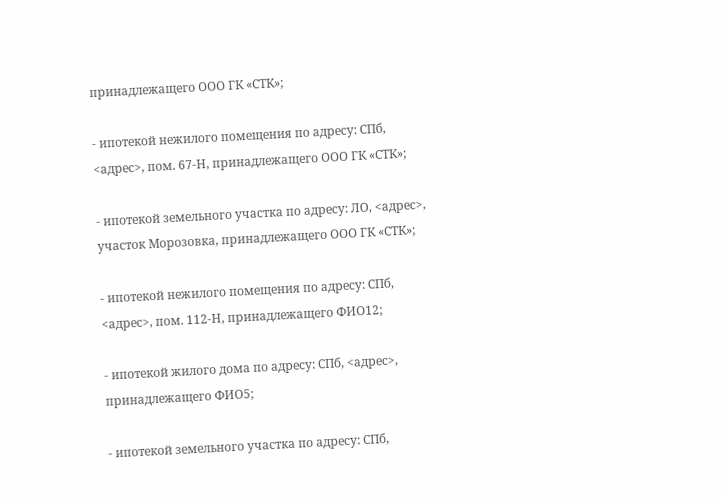принадлежащего ООО ГК «СТК»;

- ипотекой нежилого помещения по адресу: СПб, <адрес>, пом. 67-Н, принадлежащего ООО ГК «СТК»;

- ипотекой земельного участка по адресу: ЛО, <адрес>, участок Морозовка, принадлежащего ООО ГК «СТК»;

- ипотекой нежилого помещения по адресу: СПб, <адрес>, пом. 112-Н, принадлежащего ФИО12;

- ипотекой жилого дома по адресу: СПб, <адрес>, принадлежащего ФИО5;

- ипотекой земельного участка по адресу: СПб,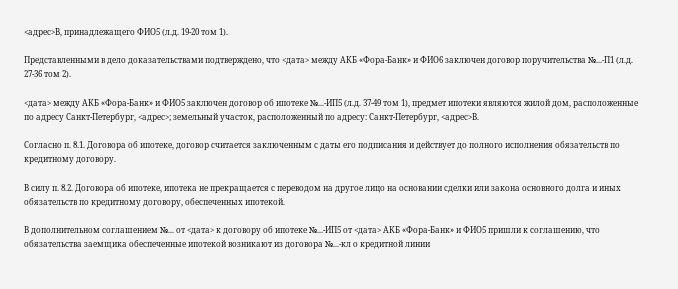<адрес>В, принадлежащего ФИО5 (л.д. 19-20 том 1).

Представленными в дело доказательствами подтверждено, что <дата> между АКБ «Фора-Банк» и ФИО6 заключен договор поручительства №...-П1 (л.д. 27-36 том 2).

<дата> между АКБ «Фора-Банк» и ФИО5 заключен договор об ипотеке №...-ИП5 (л.д. 37-49 том 1), предмет ипотеки являются жилой дом, расположенные по адресу Санкт-Петербург, <адрес>; земельный участок, расположенный по адресу: Санкт-Петербург, <адрес>В.

Согласно п. 8.1. Договора об ипотеке, договор считается заключенным с даты его подписания и действует до полного исполнения обязательств по кредитному договору.

В силу п. 8.2. Договора об ипотеке, ипотека не прекращается с переводом на другое лицо на основании сделки или закона основного долга и иных обязательств по кредитному договору, обеспеченных ипотекой.

В дополнительном соглашением №... от <дата> к договору об ипотеке №...-ИП5 от <дата> АКБ «Фора-Банк» и ФИО5 пришли к соглашению, что обязательства заемщика обеспеченные ипотекой возникают из договора №...-кл о кредитной линии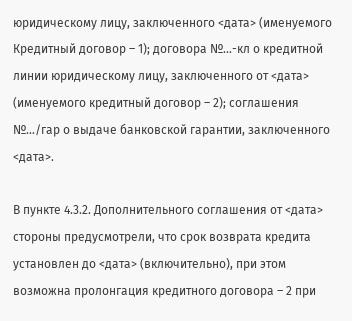юридическому лицу, заключенного <дата> (именуемого Кредитный договор – 1); договора №...-кл о кредитной линии юридическому лицу, заключенного от <дата> (именуемого кредитный договор – 2); соглашения №.../гар о выдаче банковской гарантии, заключенного <дата>.

В пункте 4.3.2. Дополнительного соглашения от <дата> стороны предусмотрели, что срок возврата кредита установлен до <дата> (включительно), при этом возможна пролонгация кредитного договора – 2 при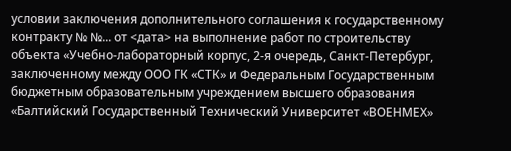условии заключения дополнительного соглашения к государственному контракту № №... от <дата> на выполнение работ по строительству объекта «Учебно-лабораторный корпус, 2-я очередь, Санкт-Петербург, заключенному между ООО ГК «СТК» и Федеральным Государственным бюджетным образовательным учреждением высшего образования «Балтийский Государственный Технический Университет «ВОЕНМЕХ»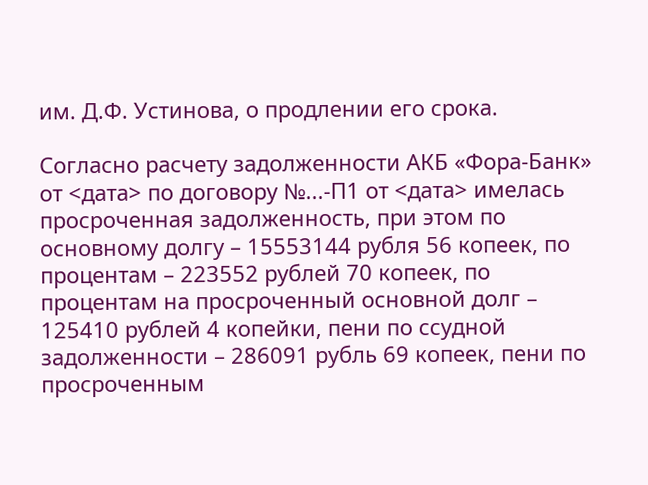им. Д.Ф. Устинова, о продлении его срока.

Согласно расчету задолженности АКБ «Фора-Банк» от <дата> по договору №...-П1 от <дата> имелась просроченная задолженность, при этом по основному долгу – 15553144 рубля 56 копеек, по процентам – 223552 рублей 70 копеек, по процентам на просроченный основной долг – 125410 рублей 4 копейки, пени по ссудной задолженности – 286091 рубль 69 копеек, пени по просроченным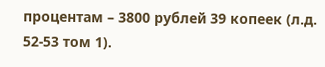процентам – 3800 рублей 39 копеек (л.д. 52-53 том 1).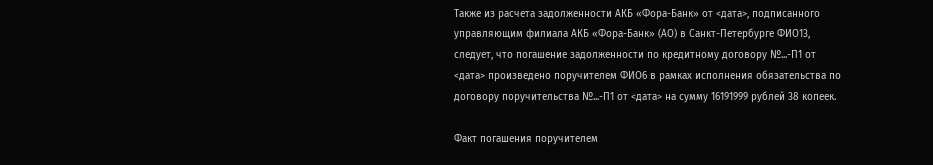Также из расчета задолженности АКБ «Фора-Банк» от <дата>, подписанного управляющим филиала АКБ «Фора-Банк» (АО) в Санкт-Петербурге ФИО13, следует, что погашение задолженности по кредитному договору №...-П1 от <дата> произведено поручителем ФИО6 в рамках исполнения обязательства по договору поручительства №...-П1 от <дата> на сумму 16191999 рублей 38 копеек.

Факт погашения поручителем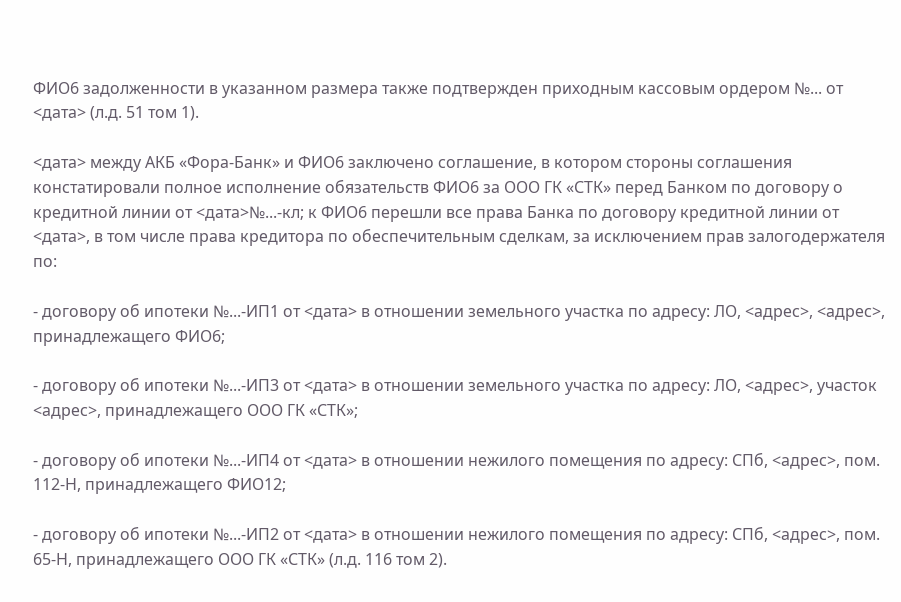ФИО6 задолженности в указанном размера также подтвержден приходным кассовым ордером №... от <дата> (л.д. 51 том 1).

<дата> между АКБ «Фора-Банк» и ФИО6 заключено соглашение, в котором стороны соглашения констатировали полное исполнение обязательств ФИО6 за ООО ГК «СТК» перед Банком по договору о кредитной линии от <дата>№...-кл; к ФИО6 перешли все права Банка по договору кредитной линии от <дата>, в том числе права кредитора по обеспечительным сделкам, за исключением прав залогодержателя по:

- договору об ипотеки №...-ИП1 от <дата> в отношении земельного участка по адресу: ЛО, <адрес>, <адрес>, принадлежащего ФИО6;

- договору об ипотеки №...-ИП3 от <дата> в отношении земельного участка по адресу: ЛО, <адрес>, участок <адрес>, принадлежащего ООО ГК «СТК»;

- договору об ипотеки №...-ИП4 от <дата> в отношении нежилого помещения по адресу: СПб, <адрес>, пом. 112-Н, принадлежащего ФИО12;

- договору об ипотеки №...-ИП2 от <дата> в отношении нежилого помещения по адресу: СПб, <адрес>, пом. 65-Н, принадлежащего ООО ГК «СТК» (л.д. 116 том 2).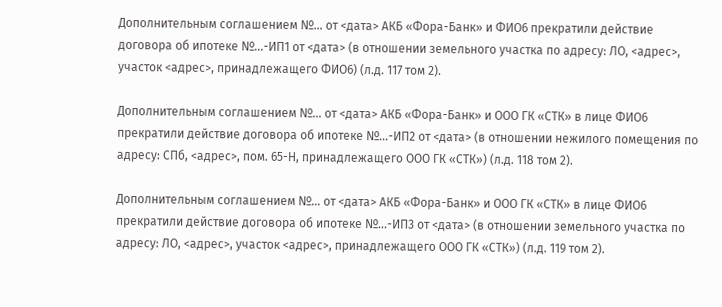Дополнительным соглашением №... от <дата> АКБ «Фора-Банк» и ФИО6 прекратили действие договора об ипотеке №...-ИП1 от <дата> (в отношении земельного участка по адресу: ЛО, <адрес>, участок <адрес>, принадлежащего ФИО6) (л.д. 117 том 2).

Дополнительным соглашением №... от <дата> АКБ «Фора-Банк» и ООО ГК «СТК» в лице ФИО6 прекратили действие договора об ипотеке №...-ИП2 от <дата> (в отношении нежилого помещения по адресу: СПб, <адрес>, пом. 65-Н, принадлежащего ООО ГК «СТК») (л.д. 118 том 2).

Дополнительным соглашением №... от <дата> АКБ «Фора-Банк» и ООО ГК «СТК» в лице ФИО6 прекратили действие договора об ипотеке №...-ИП3 от <дата> (в отношении земельного участка по адресу: ЛО, <адрес>, участок <адрес>, принадлежащего ООО ГК «СТК») (л.д. 119 том 2).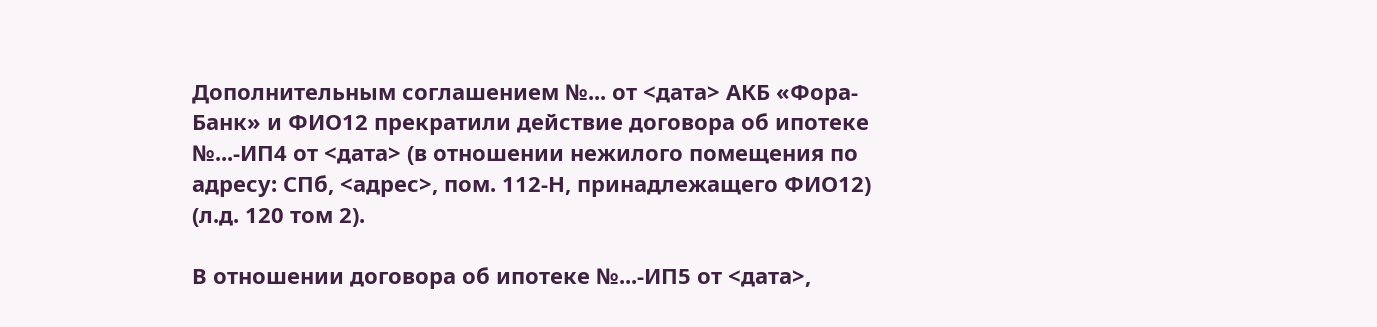Дополнительным соглашением №... от <дата> АКБ «Фора-Банк» и ФИО12 прекратили действие договора об ипотеке №...-ИП4 от <дата> (в отношении нежилого помещения по адресу: СПб, <адрес>, пом. 112-Н, принадлежащего ФИО12) (л.д. 120 том 2).

В отношении договора об ипотеке №...-ИП5 от <дата>,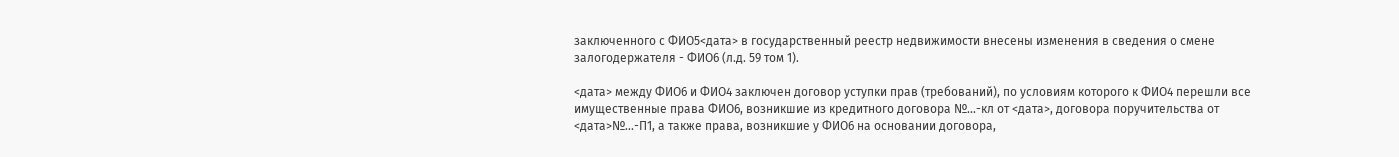заключенного с ФИО5<дата> в государственный реестр недвижимости внесены изменения в сведения о смене залогодержателя - ФИО6 (л.д. 59 том 1).

<дата> между ФИО6 и ФИО4 заключен договор уступки прав (требований), по условиям которого к ФИО4 перешли все имущественные права ФИО6, возникшие из кредитного договора №...-кл от <дата>, договора поручительства от <дата>№...-П1, а также права, возникшие у ФИО6 на основании договора,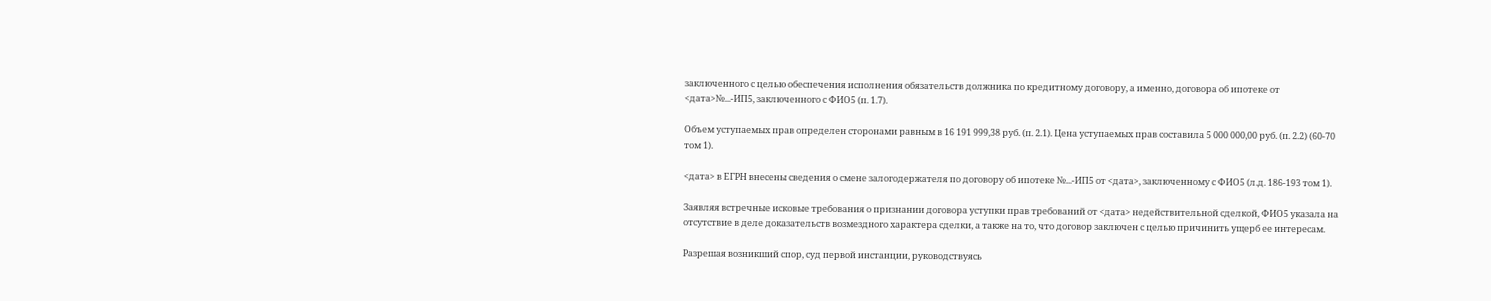заключенного с целью обеспечения исполнения обязательств должника по кредитному договору, а именно, договора об ипотеке от <дата>№...-ИП5, заключенного с ФИО5 (п. 1.7).

Объем уступаемых прав определен сторонами равным в 16 191 999,38 руб. (п. 2.1). Цена уступаемых прав составила 5 000 000,00 руб. (п. 2.2) (60-70 том 1).

<дата> в ЕГРН внесены сведения о смене залогодержателя по договору об ипотеке №...-ИП5 от <дата>, заключенному с ФИО5 (л.д. 186-193 том 1).

Заявляя встречные исковые требования о признании договора уступки прав требований от <дата> недействительной сделкой, ФИО5 указала на отсутствие в деле доказательств возмездного характера сделки, а также на то, что договор заключен с целью причинить ущерб ее интересам.

Разрешая возникший спор, суд первой инстанции, руководствуясь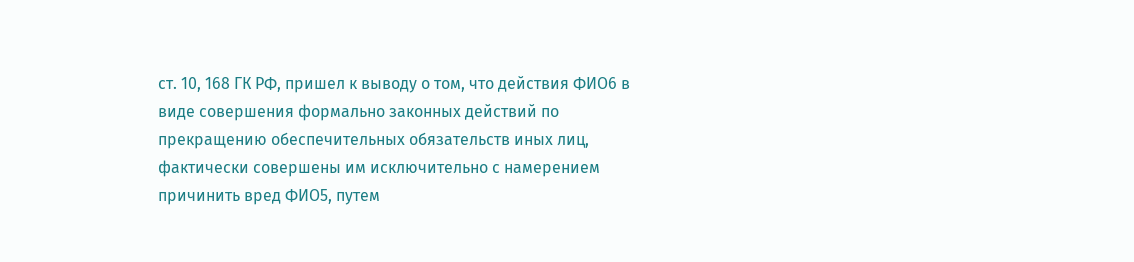ст. 10, 168 ГК РФ, пришел к выводу о том, что действия ФИО6 в виде совершения формально законных действий по прекращению обеспечительных обязательств иных лиц, фактически совершены им исключительно с намерением причинить вред ФИО5, путем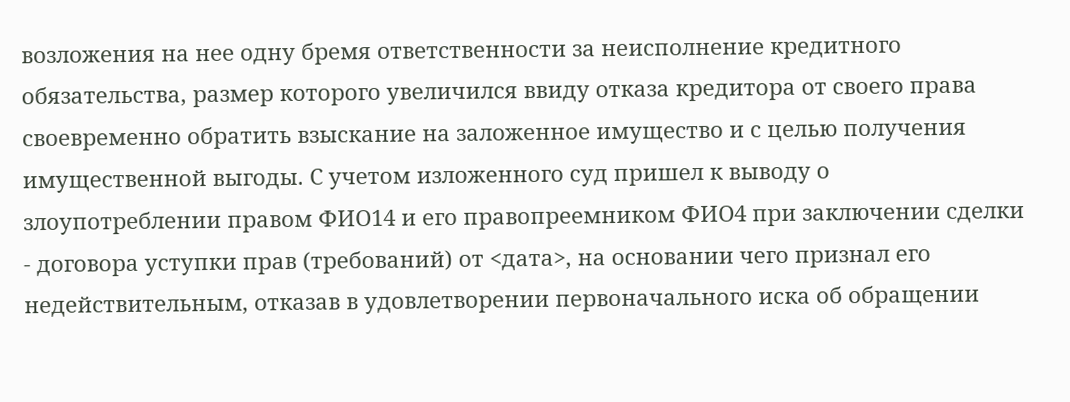возложения на нее одну бремя ответственности за неисполнение кредитного обязательства, размер которого увеличился ввиду отказа кредитора от своего права своевременно обратить взыскание на заложенное имущество и с целью получения имущественной выгоды. С учетом изложенного суд пришел к выводу о злоупотреблении правом ФИО14 и его правопреемником ФИО4 при заключении сделки - договора уступки прав (требований) от <дата>, на основании чего признал его недействительным, отказав в удовлетворении первоначального иска об обращении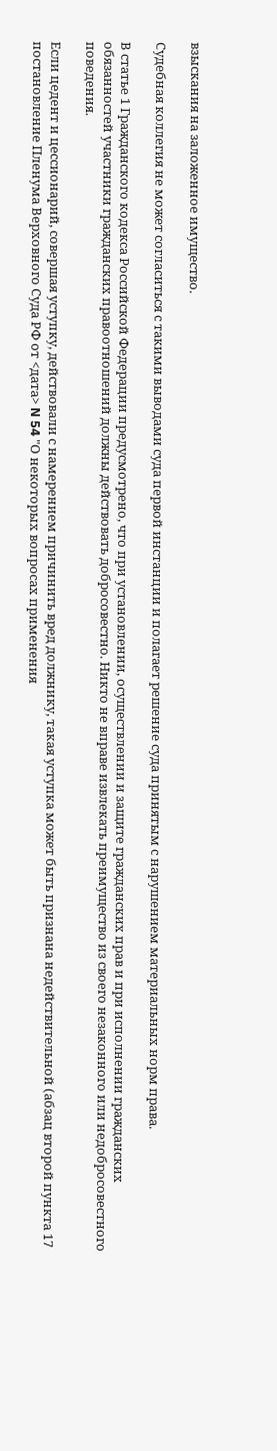взыскания на заложенное имущество.

Судебная коллегия не может согласиться с такими выводами суда первой инстанции и полагает решение суда принятым с нарушением материальных норм права.

В статье 1 Гражданского кодекса Российской Федерации предусмотрено, что при установлении, осуществлении и защите гражданских прав и при исполнении гражданских обязанностей участники гражданских правоотношений должны действовать добросовестно. Никто не вправе извлекать преимущество из своего незаконного или недобросовестного поведения.

Если цедент и цессионарий, совершая уступку, действовали с намерением причинить вред должнику, такая уступка может быть признана недействительной (абзац второй пункта 17 постановление Пленума Верховного Суда РФ от <дата> N 54 "О некоторых вопросах применения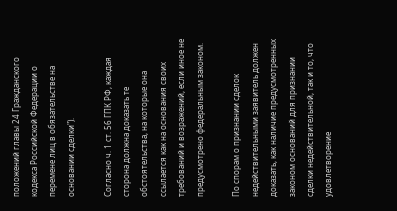положений главы 24 Гражданского кодекса Российской Федерации о перемене лиц в обязательстве на основании сделки").

Согласно ч. 1 ст. 56 ГПК РФ, каждая сторона должна доказать те обстоятельства, на которые она ссылается как на основания своих требований и возражений, если иное не предусмотрено федеральным законом.

По спорам о признании сделок недействительными заявитель должен доказать, как наличие предусмотренных законом оснований для признании сделки недействительной, так и то, что удовлетворение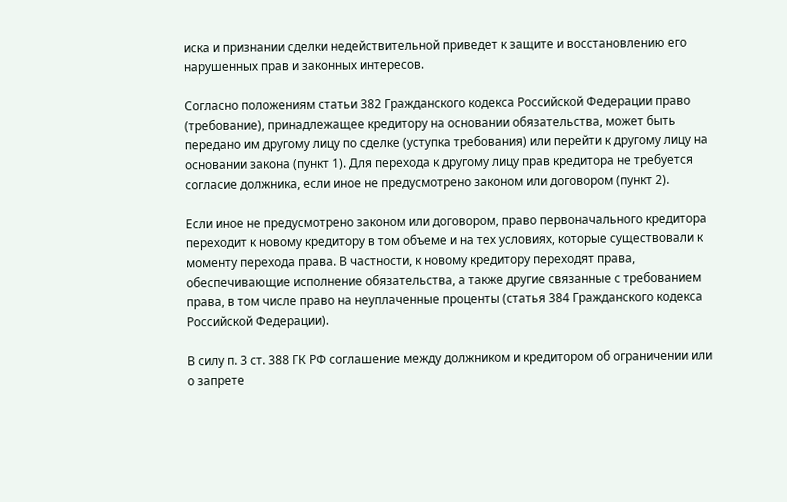иска и признании сделки недействительной приведет к защите и восстановлению его нарушенных прав и законных интересов.

Согласно положениям статьи 382 Гражданского кодекса Российской Федерации право (требование), принадлежащее кредитору на основании обязательства, может быть передано им другому лицу по сделке (уступка требования) или перейти к другому лицу на основании закона (пункт 1). Для перехода к другому лицу прав кредитора не требуется согласие должника, если иное не предусмотрено законом или договором (пункт 2).

Если иное не предусмотрено законом или договором, право первоначального кредитора переходит к новому кредитору в том объеме и на тех условиях, которые существовали к моменту перехода права. В частности, к новому кредитору переходят права, обеспечивающие исполнение обязательства, а также другие связанные с требованием права, в том числе право на неуплаченные проценты (статья 384 Гражданского кодекса Российской Федерации).

В силу п. 3 ст. 388 ГК РФ соглашение между должником и кредитором об ограничении или о запрете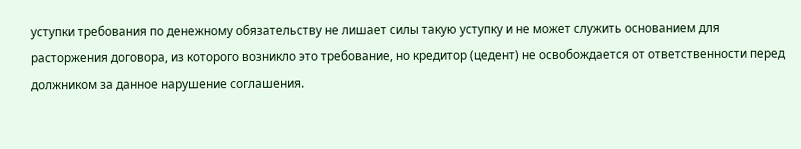уступки требования по денежному обязательству не лишает силы такую уступку и не может служить основанием для расторжения договора, из которого возникло это требование, но кредитор (цедент) не освобождается от ответственности перед должником за данное нарушение соглашения.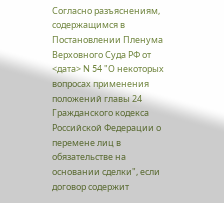Согласно разъяснениям, содержащимся в Постановлении Пленума Верховного Суда РФ от <дата> N 54 "О некоторых вопросах применения положений главы 24 Гражданского кодекса Российской Федерации о перемене лиц в обязательстве на основании сделки", если договор содержит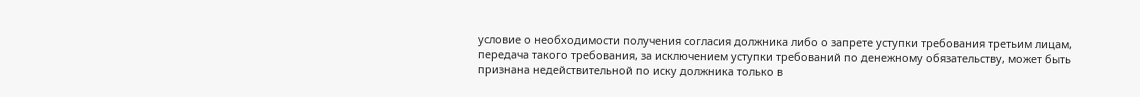условие о необходимости получения согласия должника либо о запрете уступки требования третьим лицам, передача такого требования, за исключением уступки требований по денежному обязательству, может быть признана недействительной по иску должника только в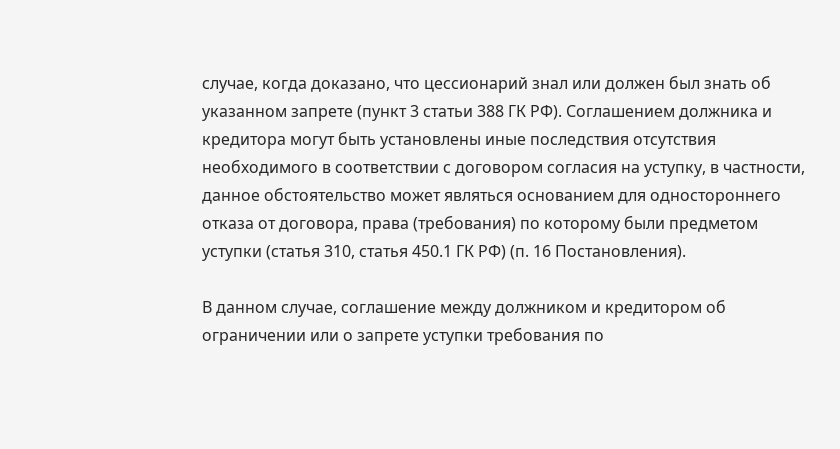случае, когда доказано, что цессионарий знал или должен был знать об указанном запрете (пункт 3 статьи 388 ГК РФ). Соглашением должника и кредитора могут быть установлены иные последствия отсутствия необходимого в соответствии с договором согласия на уступку, в частности, данное обстоятельство может являться основанием для одностороннего отказа от договора, права (требования) по которому были предметом уступки (статья 310, статья 450.1 ГК РФ) (п. 16 Постановления).

В данном случае, соглашение между должником и кредитором об ограничении или о запрете уступки требования по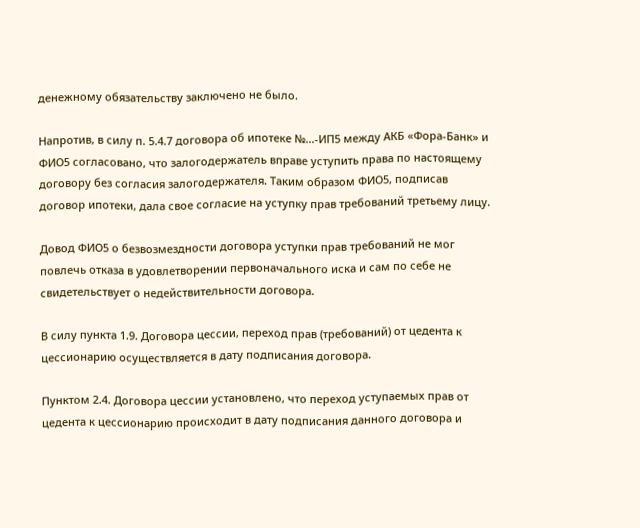денежному обязательству заключено не было.

Напротив, в силу п. 5.4.7 договора об ипотеке №...-ИП5 между АКБ «Фора-Банк» и ФИО5 согласовано, что залогодержатель вправе уступить права по настоящему договору без согласия залогодержателя. Таким образом ФИО5, подписав договор ипотеки, дала свое согласие на уступку прав требований третьему лицу.

Довод ФИО5 о безвозмездности договора уступки прав требований не мог повлечь отказа в удовлетворении первоначального иска и сам по себе не свидетельствует о недействительности договора.

В силу пункта 1.9. Договора цессии, переход прав (требований) от цедента к цессионарию осуществляется в дату подписания договора.

Пунктом 2.4. Договора цессии установлено, что переход уступаемых прав от цедента к цессионарию происходит в дату подписания данного договора и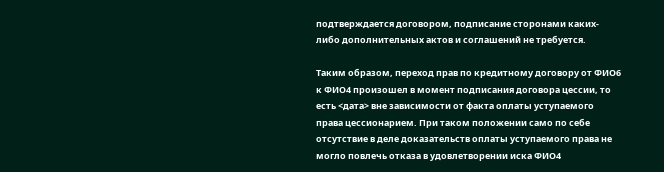подтверждается договором, подписание сторонами каких-либо дополнительных актов и соглашений не требуется.

Таким образом, переход прав по кредитному договору от ФИО6 к ФИО4 произошел в момент подписания договора цессии, то есть <дата> вне зависимости от факта оплаты уступаемого права цессионарием. При таком положении само по себе отсутствие в деле доказательств оплаты уступаемого права не могло повлечь отказа в удовлетворении иска ФИО4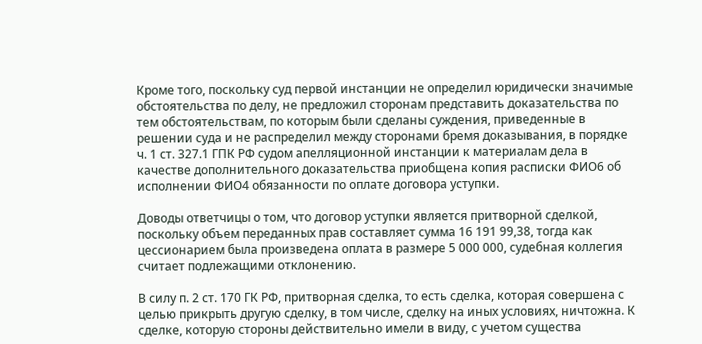Кроме того, поскольку суд первой инстанции не определил юридически значимые обстоятельства по делу, не предложил сторонам представить доказательства по тем обстоятельствам, по которым были сделаны суждения, приведенные в решении суда и не распределил между сторонами бремя доказывания, в порядке ч. 1 ст. 327.1 ГПК РФ судом апелляционной инстанции к материалам дела в качестве дополнительного доказательства приобщена копия расписки ФИО6 об исполнении ФИО4 обязанности по оплате договора уступки.

Доводы ответчицы о том, что договор уступки является притворной сделкой, поскольку объем переданных прав составляет сумма 16 191 99,38, тогда как цессионарием была произведена оплата в размере 5 000 000, судебная коллегия считает подлежащими отклонению.

В силу п. 2 ст. 170 ГК РФ, притворная сделка, то есть сделка, которая совершена с целью прикрыть другую сделку, в том числе, сделку на иных условиях, ничтожна. К сделке, которую стороны действительно имели в виду, с учетом существа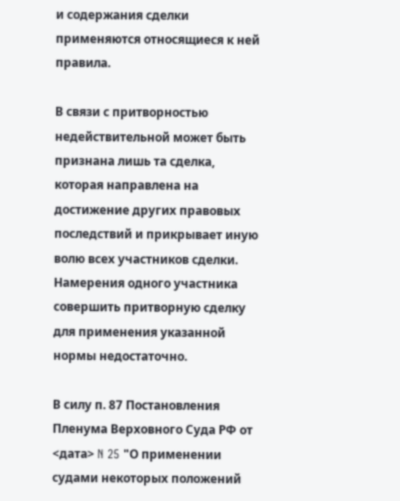и содержания сделки применяются относящиеся к ней правила.

В связи с притворностью недействительной может быть признана лишь та сделка, которая направлена на достижение других правовых последствий и прикрывает иную волю всех участников сделки. Намерения одного участника совершить притворную сделку для применения указанной нормы недостаточно.

В силу п. 87 Постановления Пленума Верховного Суда РФ от <дата> N 25 "О применении судами некоторых положений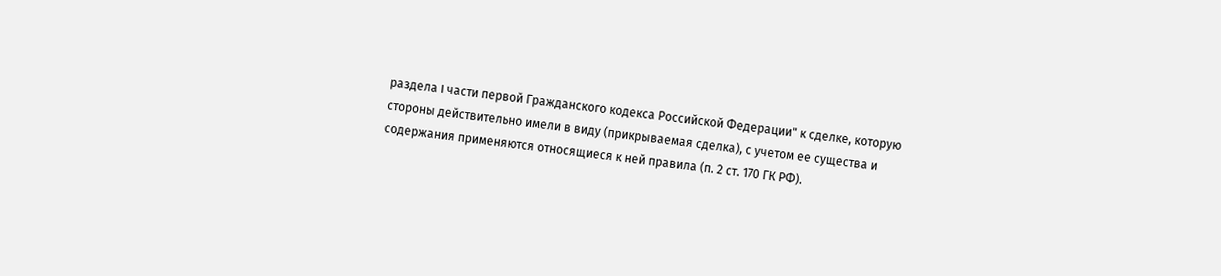раздела I части первой Гражданского кодекса Российской Федерации" к сделке, которую стороны действительно имели в виду (прикрываемая сделка), с учетом ее существа и содержания применяются относящиеся к ней правила (п. 2 ст. 170 ГК РФ).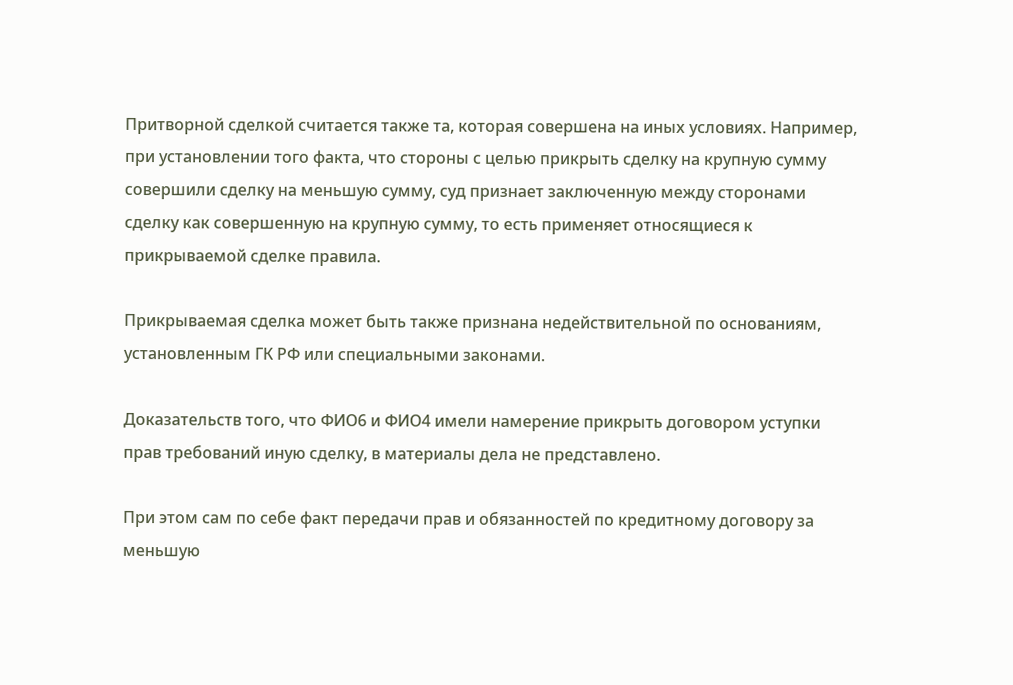Притворной сделкой считается также та, которая совершена на иных условиях. Например, при установлении того факта, что стороны с целью прикрыть сделку на крупную сумму совершили сделку на меньшую сумму, суд признает заключенную между сторонами сделку как совершенную на крупную сумму, то есть применяет относящиеся к прикрываемой сделке правила.

Прикрываемая сделка может быть также признана недействительной по основаниям, установленным ГК РФ или специальными законами.

Доказательств того, что ФИО6 и ФИО4 имели намерение прикрыть договором уступки прав требований иную сделку, в материалы дела не представлено.

При этом сам по себе факт передачи прав и обязанностей по кредитному договору за меньшую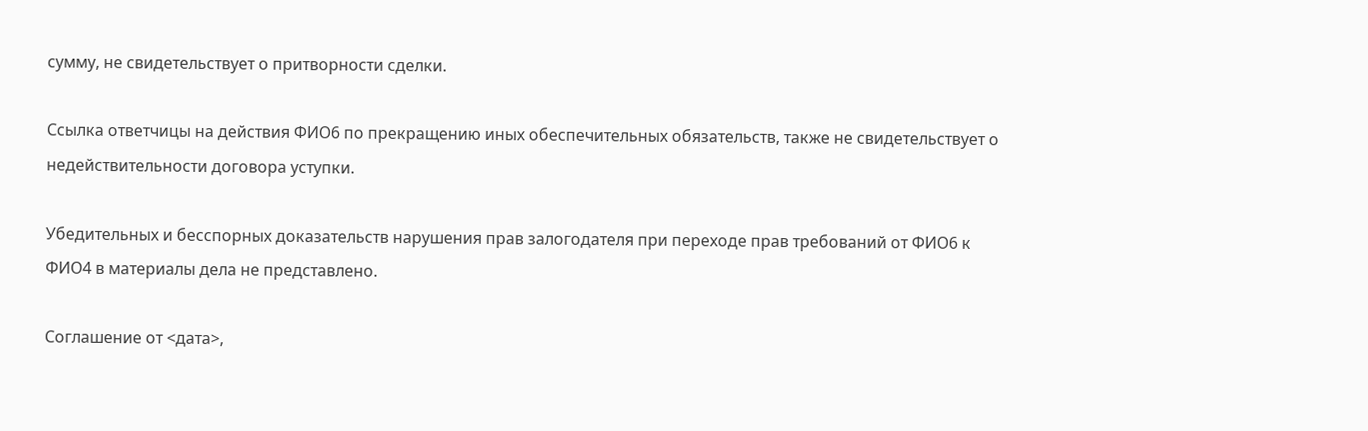сумму, не свидетельствует о притворности сделки.

Ссылка ответчицы на действия ФИО6 по прекращению иных обеспечительных обязательств, также не свидетельствует о недействительности договора уступки.

Убедительных и бесспорных доказательств нарушения прав залогодателя при переходе прав требований от ФИО6 к ФИО4 в материалы дела не представлено.

Соглашение от <дата>,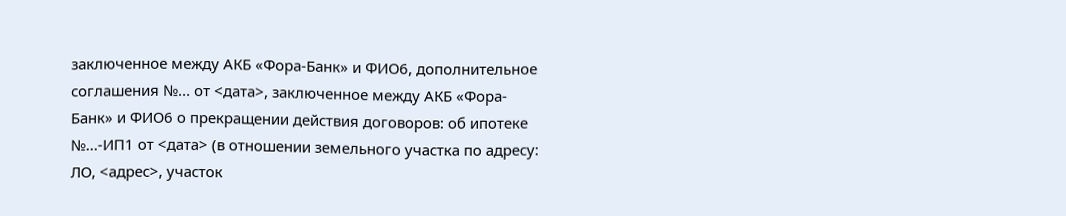заключенное между АКБ «Фора-Банк» и ФИО6, дополнительное соглашения №... от <дата>, заключенное между АКБ «Фора-Банк» и ФИО6 о прекращении действия договоров: об ипотеке №...-ИП1 от <дата> (в отношении земельного участка по адресу: ЛО, <адрес>, участок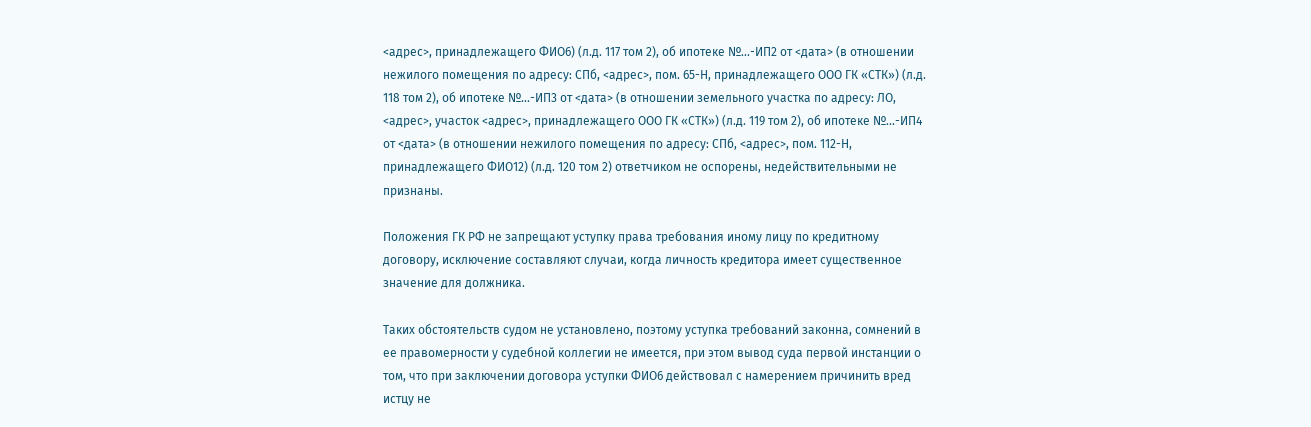<адрес>, принадлежащего ФИО6) (л.д. 117 том 2), об ипотеке №...-ИП2 от <дата> (в отношении нежилого помещения по адресу: СПб, <адрес>, пом. 65-Н, принадлежащего ООО ГК «СТК») (л.д. 118 том 2), об ипотеке №...-ИП3 от <дата> (в отношении земельного участка по адресу: ЛО, <адрес>, участок <адрес>, принадлежащего ООО ГК «СТК») (л.д. 119 том 2), об ипотеке №...-ИП4 от <дата> (в отношении нежилого помещения по адресу: СПб, <адрес>, пом. 112-Н, принадлежащего ФИО12) (л.д. 120 том 2) ответчиком не оспорены, недействительными не признаны.

Положения ГК РФ не запрещают уступку права требования иному лицу по кредитному договору, исключение составляют случаи, когда личность кредитора имеет существенное значение для должника.

Таких обстоятельств судом не установлено, поэтому уступка требований законна, сомнений в ее правомерности у судебной коллегии не имеется, при этом вывод суда первой инстанции о том, что при заключении договора уступки ФИО6 действовал с намерением причинить вред истцу не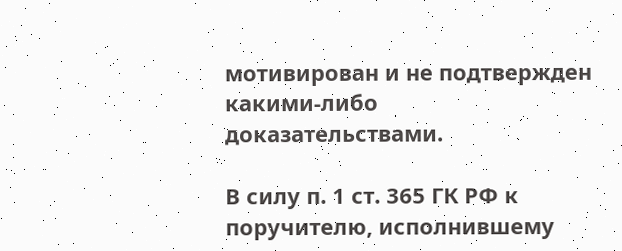мотивирован и не подтвержден какими-либо доказательствами.

В силу п. 1 ст. 365 ГК РФ к поручителю, исполнившему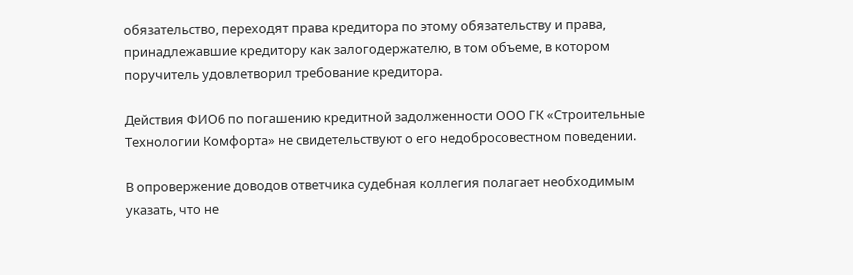обязательство, переходят права кредитора по этому обязательству и права, принадлежавшие кредитору как залогодержателю, в том объеме, в котором поручитель удовлетворил требование кредитора.

Действия ФИО6 по погашению кредитной задолженности ООО ГК «Строительные Технологии Комфорта» не свидетельствуют о его недобросовестном поведении.

В опровержение доводов ответчика судебная коллегия полагает необходимым указать, что не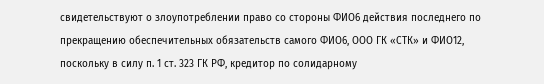свидетельствуют о злоупотреблении право со стороны ФИО6 действия последнего по прекращению обеспечительных обязательств самого ФИО6, ООО ГК «СТК» и ФИО12, поскольку в силу п. 1 ст. 323 ГК РФ, кредитор по солидарному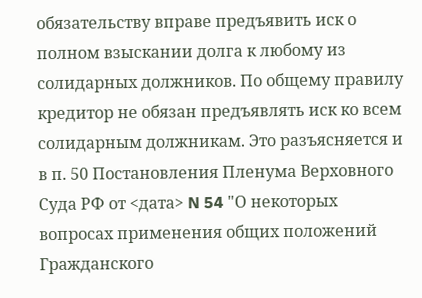обязательству вправе предъявить иск о полном взыскании долга к любому из солидарных должников. По общему правилу кредитор не обязан предъявлять иск ко всем солидарным должникам. Это разъясняется и в п. 50 Постановления Пленума Верховного Суда РФ от <дата> N 54 "О некоторых вопросах применения общих положений Гражданского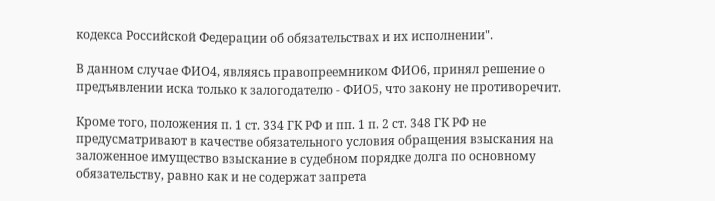кодекса Российской Федерации об обязательствах и их исполнении".

В данном случае ФИО4, являясь правопреемником ФИО6, принял решение о предъявлении иска только к залогодателю - ФИО5, что закону не противоречит.

Кроме того, положения п. 1 ст. 334 ГК РФ и пп. 1 п. 2 ст. 348 ГК РФ не предусматривают в качестве обязательного условия обращения взыскания на заложенное имущество взыскание в судебном порядке долга по основному обязательству, равно как и не содержат запрета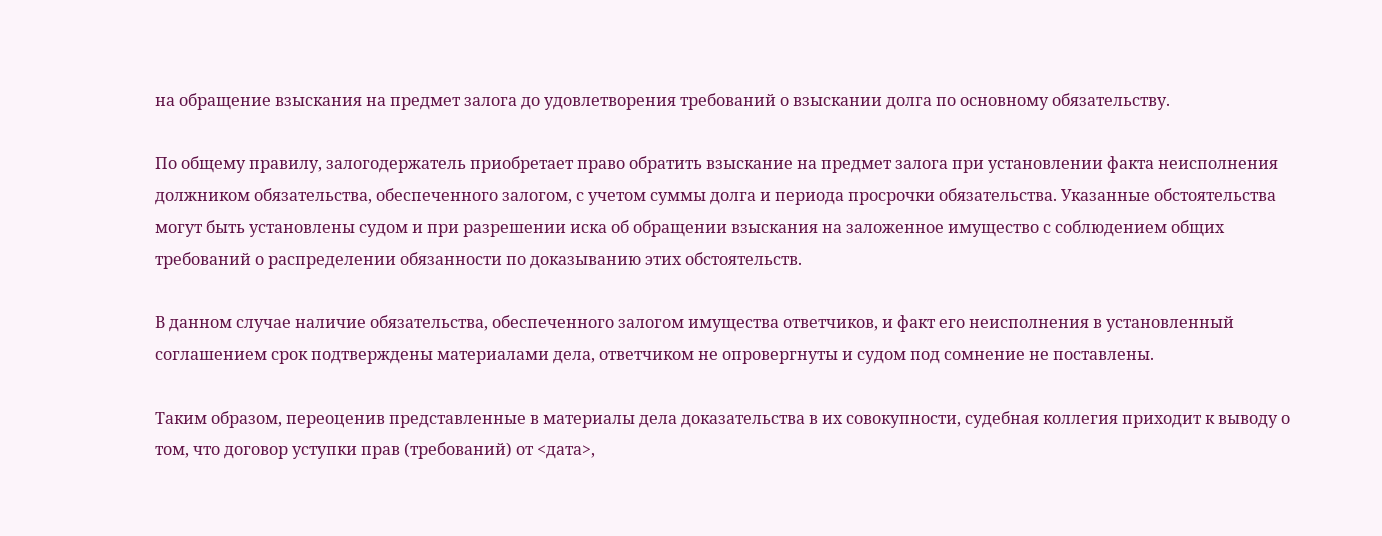на обращение взыскания на предмет залога до удовлетворения требований о взыскании долга по основному обязательству.

По общему правилу, залогодержатель приобретает право обратить взыскание на предмет залога при установлении факта неисполнения должником обязательства, обеспеченного залогом, с учетом суммы долга и периода просрочки обязательства. Указанные обстоятельства могут быть установлены судом и при разрешении иска об обращении взыскания на заложенное имущество с соблюдением общих требований о распределении обязанности по доказыванию этих обстоятельств.

В данном случае наличие обязательства, обеспеченного залогом имущества ответчиков, и факт его неисполнения в установленный соглашением срок подтверждены материалами дела, ответчиком не опровергнуты и судом под сомнение не поставлены.

Таким образом, переоценив представленные в материалы дела доказательства в их совокупности, судебная коллегия приходит к выводу о том, что договор уступки прав (требований) от <дата>,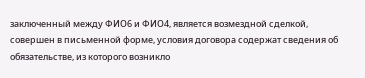заключенный между ФИО6 и ФИО4, является возмездной сделкой, совершен в письменной форме, условия договора содержат сведения об обязательстве, из которого возникло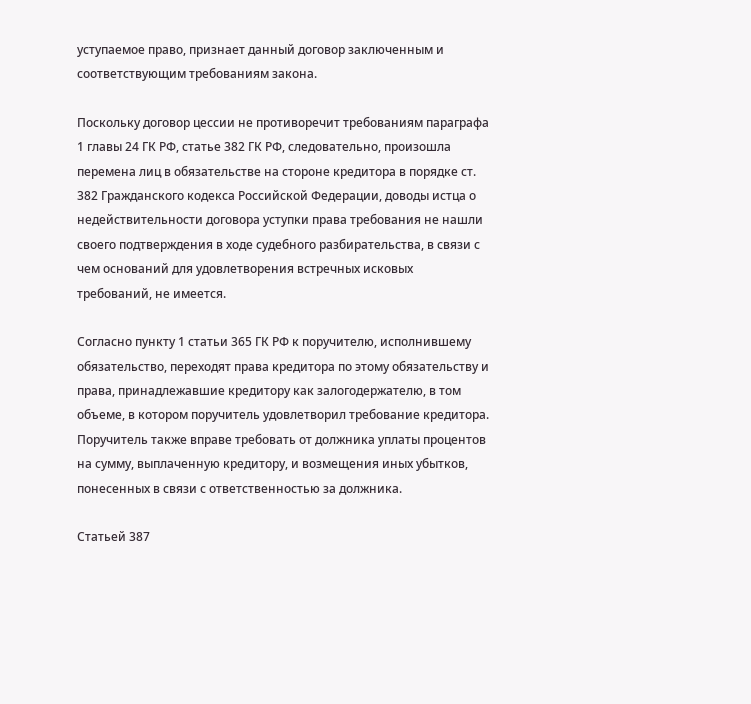уступаемое право, признает данный договор заключенным и соответствующим требованиям закона.

Поскольку договор цессии не противоречит требованиям параграфа 1 главы 24 ГК РФ, статье 382 ГК РФ, следовательно, произошла перемена лиц в обязательстве на стороне кредитора в порядке ст. 382 Гражданского кодекса Российской Федерации, доводы истца о недействительности договора уступки права требования не нашли своего подтверждения в ходе судебного разбирательства, в связи с чем оснований для удовлетворения встречных исковых требований, не имеется.

Согласно пункту 1 статьи 365 ГК РФ к поручителю, исполнившему обязательство, переходят права кредитора по этому обязательству и права, принадлежавшие кредитору как залогодержателю, в том объеме, в котором поручитель удовлетворил требование кредитора. Поручитель также вправе требовать от должника уплаты процентов на сумму, выплаченную кредитору, и возмещения иных убытков, понесенных в связи с ответственностью за должника.

Статьей 387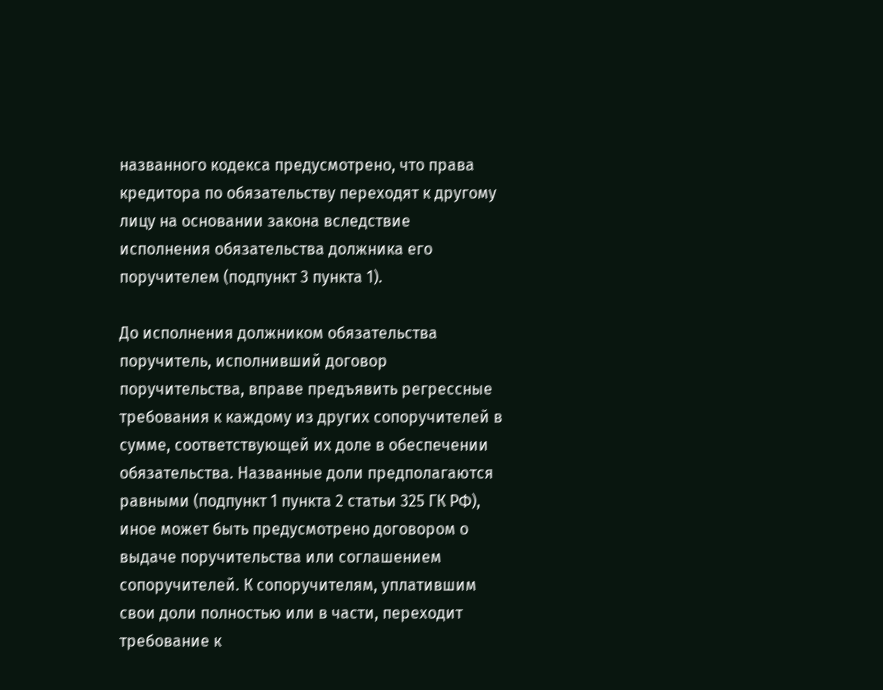названного кодекса предусмотрено, что права кредитора по обязательству переходят к другому лицу на основании закона вследствие исполнения обязательства должника его поручителем (подпункт 3 пункта 1).

До исполнения должником обязательства поручитель, исполнивший договор поручительства, вправе предъявить регрессные требования к каждому из других сопоручителей в сумме, соответствующей их доле в обеспечении обязательства. Названные доли предполагаются равными (подпункт 1 пункта 2 статьи 325 ГК РФ), иное может быть предусмотрено договором о выдаче поручительства или соглашением сопоручителей. К сопоручителям, уплатившим свои доли полностью или в части, переходит требование к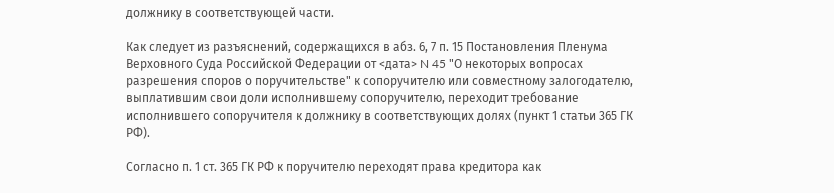должнику в соответствующей части.

Как следует из разъяснений, содержащихся в абз. 6, 7 п. 15 Постановления Пленума Верховного Суда Российской Федерации от <дата> N 45 "О некоторых вопросах разрешения споров о поручительстве" к сопоручителю или совместному залогодателю, выплатившим свои доли исполнившему сопоручителю, переходит требование исполнившего сопоручителя к должнику в соответствующих долях (пункт 1 статьи 365 ГК РФ).

Согласно п. 1 ст. 365 ГК РФ к поручителю переходят права кредитора как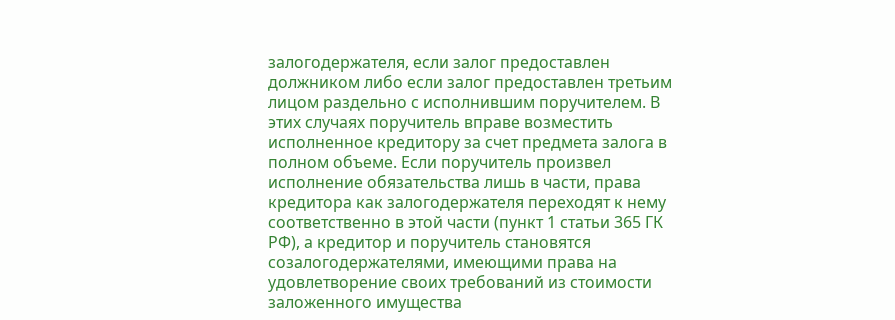залогодержателя, если залог предоставлен должником либо если залог предоставлен третьим лицом раздельно с исполнившим поручителем. В этих случаях поручитель вправе возместить исполненное кредитору за счет предмета залога в полном объеме. Если поручитель произвел исполнение обязательства лишь в части, права кредитора как залогодержателя переходят к нему соответственно в этой части (пункт 1 статьи 365 ГК РФ), а кредитор и поручитель становятся созалогодержателями, имеющими права на удовлетворение своих требований из стоимости заложенного имущества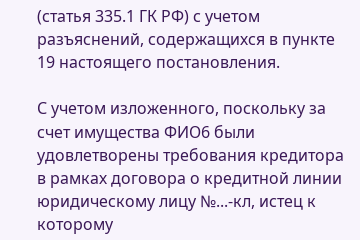(статья 335.1 ГК РФ) с учетом разъяснений, содержащихся в пункте 19 настоящего постановления.

С учетом изложенного, поскольку за счет имущества ФИО6 были удовлетворены требования кредитора в рамках договора о кредитной линии юридическому лицу №...-кл, истец к которому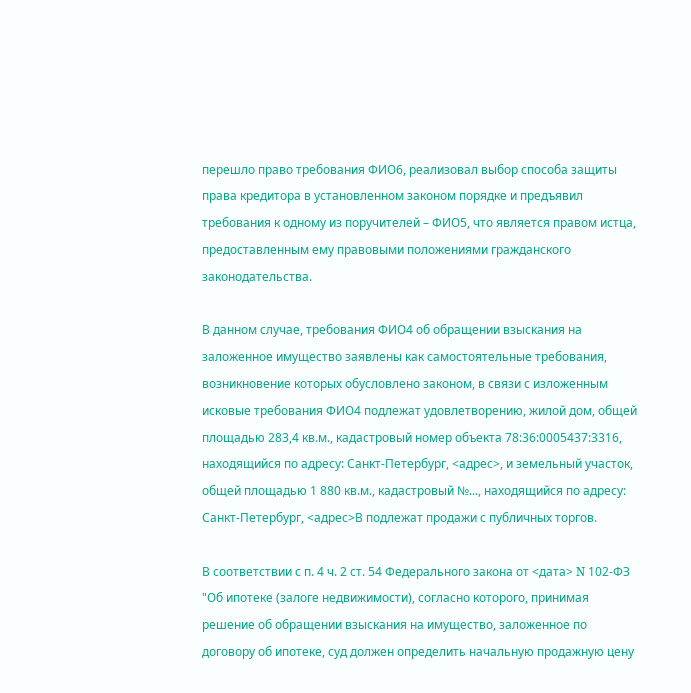перешло право требования ФИО6, реализовал выбор способа защиты права кредитора в установленном законом порядке и предъявил требования к одному из поручителей – ФИО5, что является правом истца, предоставленным ему правовыми положениями гражданского законодательства.

В данном случае, требования ФИО4 об обращении взыскания на заложенное имущество заявлены как самостоятельные требования, возникновение которых обусловлено законом, в связи с изложенным исковые требования ФИО4 подлежат удовлетворению, жилой дом, общей площадью 283,4 кв.м., кадастровый номер объекта 78:36:0005437:3316, находящийся по адресу: Санкт-Петербург, <адрес>, и земельный участок, общей площадью 1 880 кв.м., кадастровый №..., находящийся по адресу: Санкт-Петербург, <адрес>В подлежат продажи с публичных торгов.

В соответствии с п. 4 ч. 2 ст. 54 Федерального закона от <дата> N 102-ФЗ "Об ипотеке (залоге недвижимости), согласно которого, принимая решение об обращении взыскания на имущество, заложенное по договору об ипотеке, суд должен определить начальную продажную цену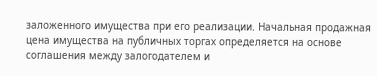заложенного имущества при его реализации. Начальная продажная цена имущества на публичных торгах определяется на основе соглашения между залогодателем и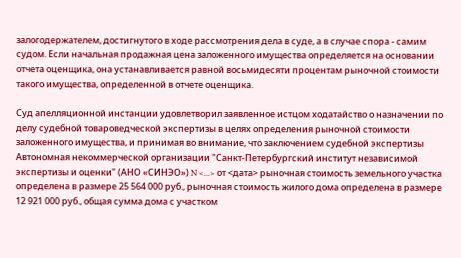залогодержателем, достигнутого в ходе рассмотрения дела в суде, а в случае спора - самим судом. Если начальная продажная цена заложенного имущества определяется на основании отчета оценщика, она устанавливается равной восьмидесяти процентам рыночной стоимости такого имущества, определенной в отчете оценщика.

Суд апелляционной инстанции удовлетворил заявленное истцом ходатайство о назначении по делу судебной товароведческой экспертизы в целях определения рыночной стоимости заложенного имущества, и принимая во внимание, что заключением судебной экспертизы Автономная некоммерческой организации "Санкт-Петербургский институт независимой экспертизы и оценки" (АНО «СИНЭО») N <...> от <дата> рыночная стоимость земельного участка определена в размере 25 564 000 руб., рыночная стоимость жилого дома определена в размере 12 921 000 руб., общая сумма дома с участком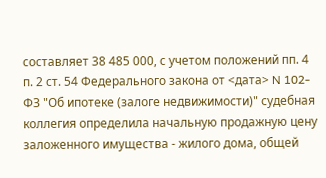составляет 38 485 000, с учетом положений пп. 4 п. 2 ст. 54 Федерального закона от <дата> N 102-ФЗ "Об ипотеке (залоге недвижимости)" судебная коллегия определила начальную продажную цену заложенного имущества - жилого дома, общей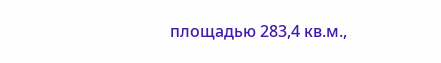площадью 283,4 кв.м.,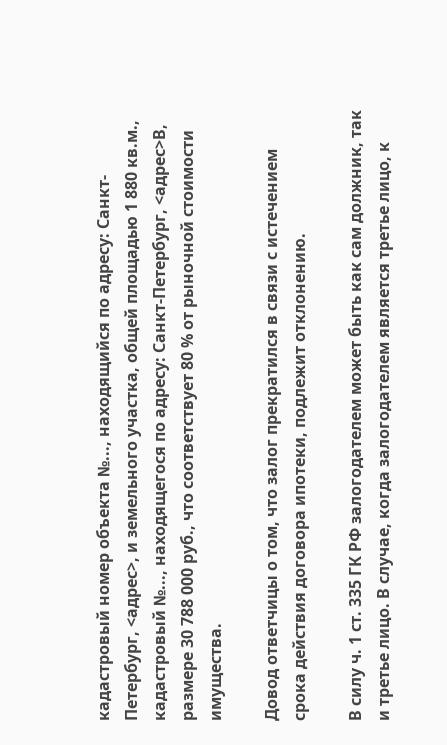кадастровый номер объекта №..., находящийся по адресу: Санкт-Петербург, <адрес>, и земельного участка, общей площадью 1 880 кв.м., кадастровый №..., находящегося по адресу: Санкт-Петербург, <адрес>В, размере 30 788 000 руб., что соответствует 80 % от рыночной стоимости имущества.

Довод ответчицы о том, что залог прекратился в связи с истечением срока действия договора ипотеки, подлежит отклонению.

В силу ч. 1 ст. 335 ГК РФ залогодателем может быть как сам должник, так и третье лицо. В случае, когда залогодателем является третье лицо, к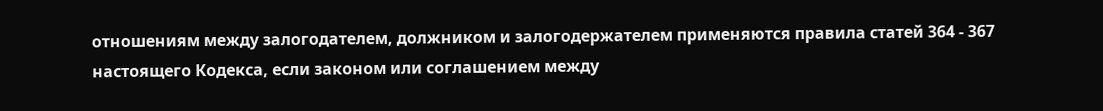отношениям между залогодателем, должником и залогодержателем применяются правила статей 364 - 367 настоящего Кодекса, если законом или соглашением между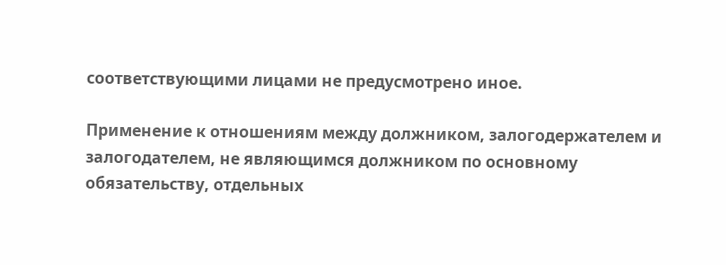соответствующими лицами не предусмотрено иное.

Применение к отношениям между должником, залогодержателем и залогодателем, не являющимся должником по основному обязательству, отдельных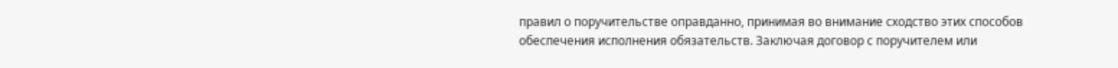правил о поручительстве оправданно, принимая во внимание сходство этих способов обеспечения исполнения обязательств. Заключая договор с поручителем или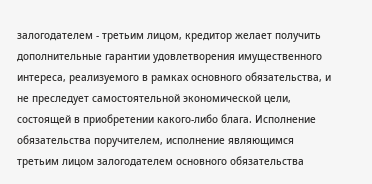залогодателем - третьим лицом, кредитор желает получить дополнительные гарантии удовлетворения имущественного интереса, реализуемого в рамках основного обязательства, и не преследует самостоятельной экономической цели, состоящей в приобретении какого-либо блага. Исполнение обязательства поручителем, исполнение являющимся третьим лицом залогодателем основного обязательства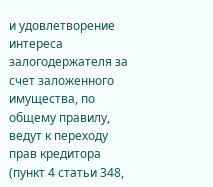и удовлетворение интереса залогодержателя за счет заложенного имущества, по общему правилу, ведут к переходу прав кредитора (пункт 4 статьи 348,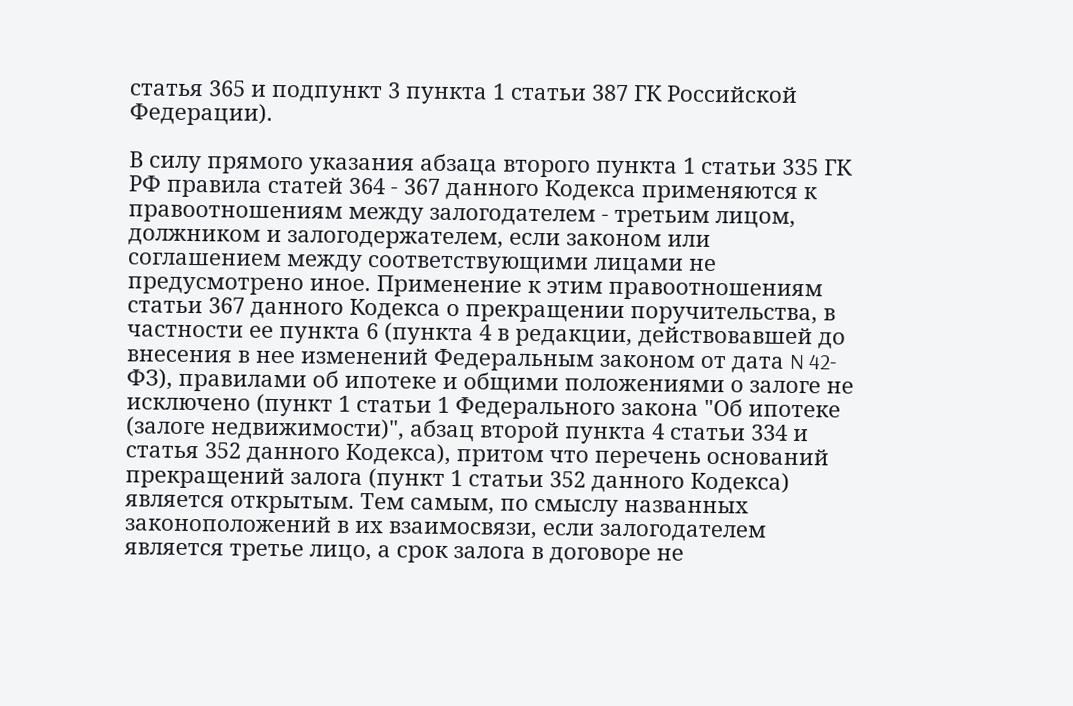статья 365 и подпункт 3 пункта 1 статьи 387 ГК Российской Федерации).

В силу прямого указания абзаца второго пункта 1 статьи 335 ГК РФ правила статей 364 - 367 данного Кодекса применяются к правоотношениям между залогодателем - третьим лицом, должником и залогодержателем, если законом или соглашением между соответствующими лицами не предусмотрено иное. Применение к этим правоотношениям статьи 367 данного Кодекса о прекращении поручительства, в частности ее пункта 6 (пункта 4 в редакции, действовавшей до внесения в нее изменений Федеральным законом от дата N 42-ФЗ), правилами об ипотеке и общими положениями о залоге не исключено (пункт 1 статьи 1 Федерального закона "Об ипотеке (залоге недвижимости)", абзац второй пункта 4 статьи 334 и статья 352 данного Кодекса), притом что перечень оснований прекращений залога (пункт 1 статьи 352 данного Кодекса) является открытым. Тем самым, по смыслу названных законоположений в их взаимосвязи, если залогодателем является третье лицо, а срок залога в договоре не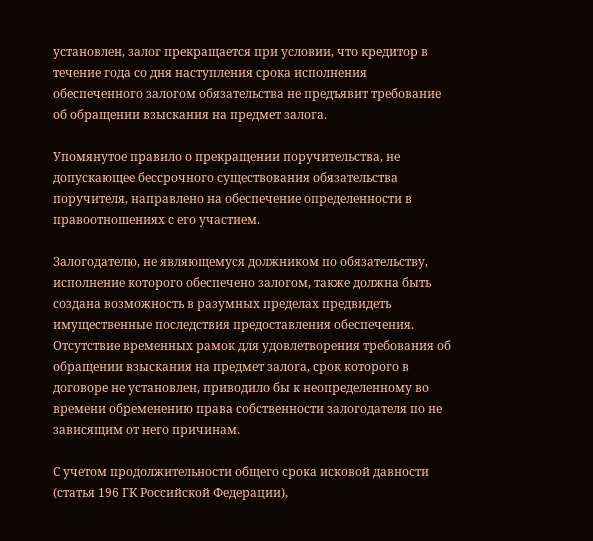установлен, залог прекращается при условии, что кредитор в течение года со дня наступления срока исполнения обеспеченного залогом обязательства не предъявит требование об обращении взыскания на предмет залога.

Упомянутое правило о прекращении поручительства, не допускающее бессрочного существования обязательства поручителя, направлено на обеспечение определенности в правоотношениях с его участием.

Залогодателю, не являющемуся должником по обязательству, исполнение которого обеспечено залогом, также должна быть создана возможность в разумных пределах предвидеть имущественные последствия предоставления обеспечения. Отсутствие временных рамок для удовлетворения требования об обращении взыскания на предмет залога, срок которого в договоре не установлен, приводило бы к неопределенному во времени обременению права собственности залогодателя по не зависящим от него причинам.

С учетом продолжительности общего срока исковой давности (статья 196 ГК Российской Федерации),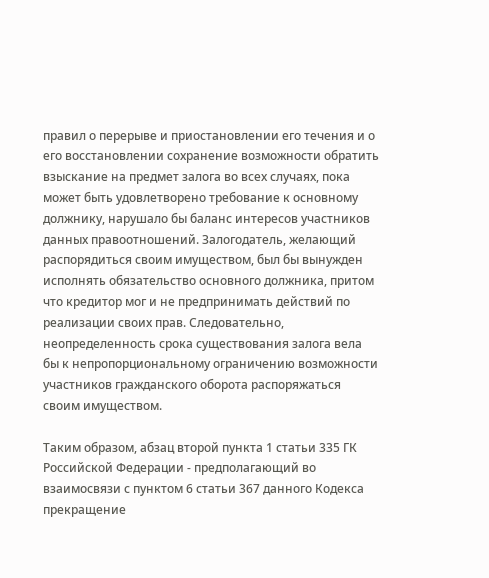правил о перерыве и приостановлении его течения и о его восстановлении сохранение возможности обратить взыскание на предмет залога во всех случаях, пока может быть удовлетворено требование к основному должнику, нарушало бы баланс интересов участников данных правоотношений. Залогодатель, желающий распорядиться своим имуществом, был бы вынужден исполнять обязательство основного должника, притом что кредитор мог и не предпринимать действий по реализации своих прав. Следовательно, неопределенность срока существования залога вела бы к непропорциональному ограничению возможности участников гражданского оборота распоряжаться своим имуществом.

Таким образом, абзац второй пункта 1 статьи 335 ГК Российской Федерации - предполагающий во взаимосвязи с пунктом 6 статьи 367 данного Кодекса прекращение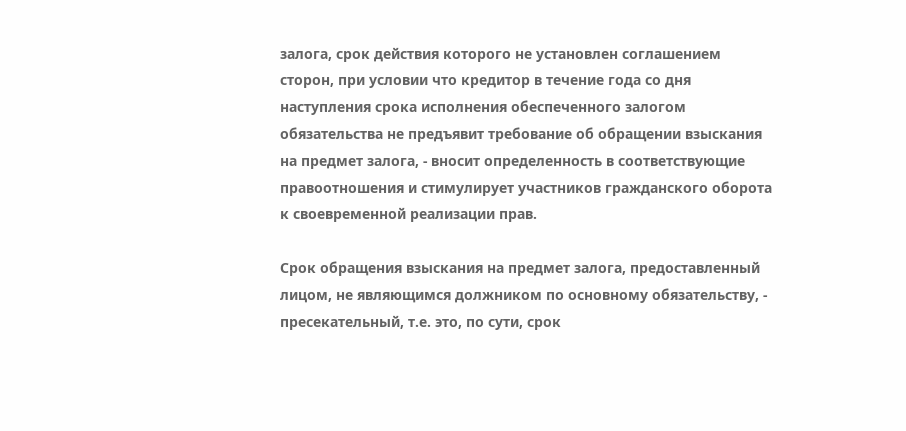залога, срок действия которого не установлен соглашением сторон, при условии что кредитор в течение года со дня наступления срока исполнения обеспеченного залогом обязательства не предъявит требование об обращении взыскания на предмет залога, - вносит определенность в соответствующие правоотношения и стимулирует участников гражданского оборота к своевременной реализации прав.

Срок обращения взыскания на предмет залога, предоставленный лицом, не являющимся должником по основному обязательству, - пресекательный, т.е. это, по сути, срок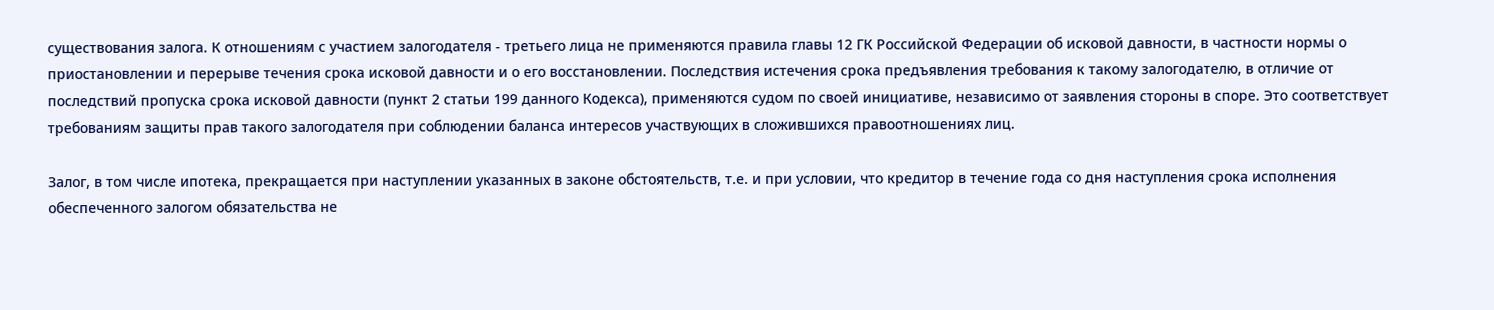существования залога. К отношениям с участием залогодателя - третьего лица не применяются правила главы 12 ГК Российской Федерации об исковой давности, в частности нормы о приостановлении и перерыве течения срока исковой давности и о его восстановлении. Последствия истечения срока предъявления требования к такому залогодателю, в отличие от последствий пропуска срока исковой давности (пункт 2 статьи 199 данного Кодекса), применяются судом по своей инициативе, независимо от заявления стороны в споре. Это соответствует требованиям защиты прав такого залогодателя при соблюдении баланса интересов участвующих в сложившихся правоотношениях лиц.

Залог, в том числе ипотека, прекращается при наступлении указанных в законе обстоятельств, т.е. и при условии, что кредитор в течение года со дня наступления срока исполнения обеспеченного залогом обязательства не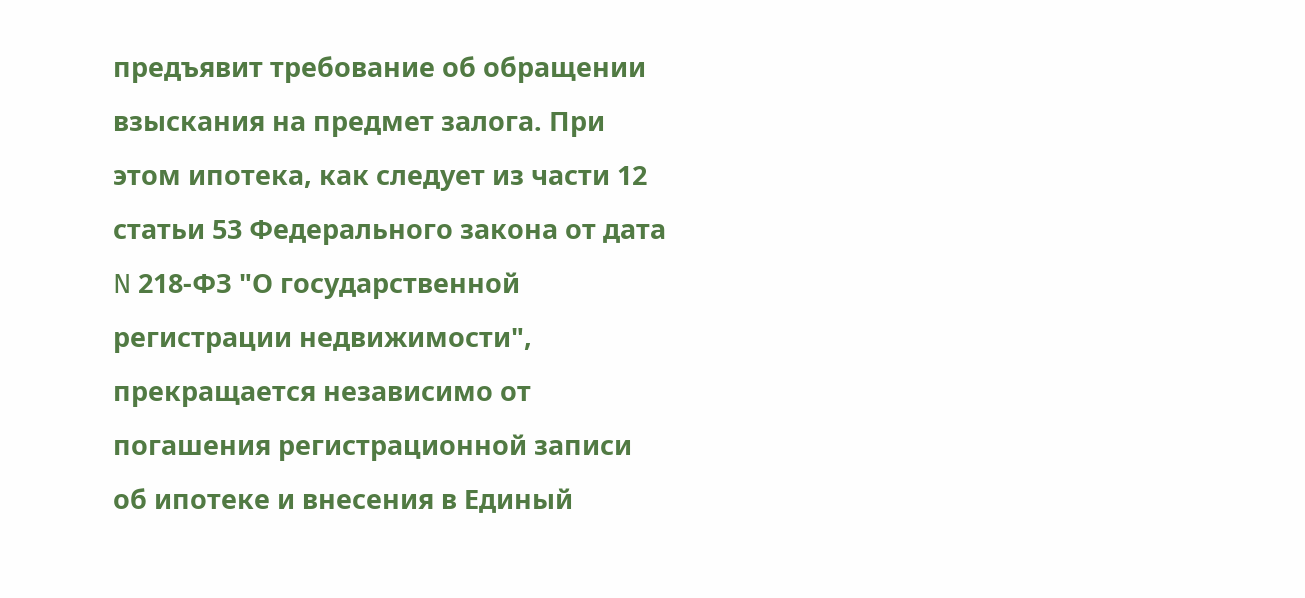предъявит требование об обращении взыскания на предмет залога. При этом ипотека, как следует из части 12 статьи 53 Федерального закона от дата N 218-ФЗ "О государственной регистрации недвижимости", прекращается независимо от погашения регистрационной записи об ипотеке и внесения в Единый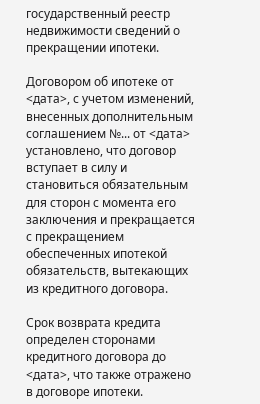государственный реестр недвижимости сведений о прекращении ипотеки.

Договором об ипотеке от <дата>, с учетом изменений, внесенных дополнительным соглашением №... от <дата> установлено, что договор вступает в силу и становиться обязательным для сторон с момента его заключения и прекращается с прекращением обеспеченных ипотекой обязательств, вытекающих из кредитного договора.

Срок возврата кредита определен сторонами кредитного договора до <дата>, что также отражено в договоре ипотеки.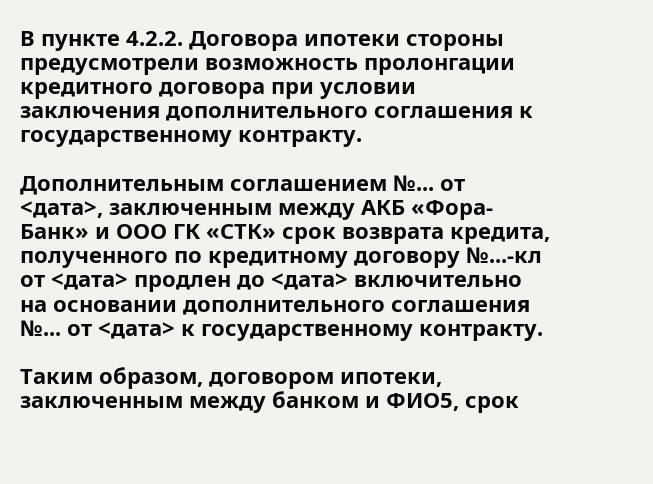В пункте 4.2.2. Договора ипотеки стороны предусмотрели возможность пролонгации кредитного договора при условии заключения дополнительного соглашения к государственному контракту.

Дополнительным соглашением №... от <дата>, заключенным между АКБ «Фора-Банк» и ООО ГК «СТК» срок возврата кредита, полученного по кредитному договору №...-кл от <дата> продлен до <дата> включительно на основании дополнительного соглашения №... от <дата> к государственному контракту.

Таким образом, договором ипотеки, заключенным между банком и ФИО5, срок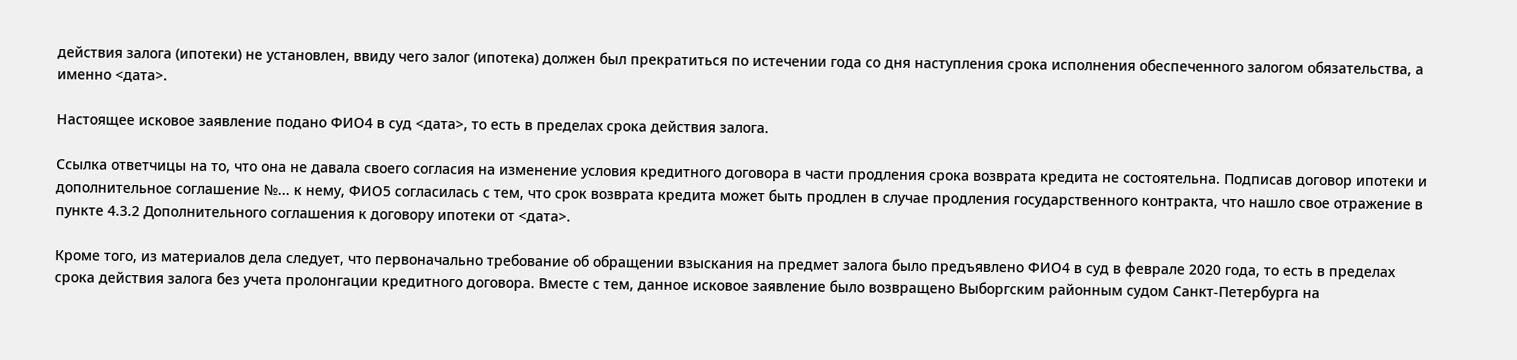действия залога (ипотеки) не установлен, ввиду чего залог (ипотека) должен был прекратиться по истечении года со дня наступления срока исполнения обеспеченного залогом обязательства, а именно <дата>.

Настоящее исковое заявление подано ФИО4 в суд <дата>, то есть в пределах срока действия залога.

Ссылка ответчицы на то, что она не давала своего согласия на изменение условия кредитного договора в части продления срока возврата кредита не состоятельна. Подписав договор ипотеки и дополнительное соглашение №... к нему, ФИО5 согласилась с тем, что срок возврата кредита может быть продлен в случае продления государственного контракта, что нашло свое отражение в пункте 4.3.2 Дополнительного соглашения к договору ипотеки от <дата>.

Кроме того, из материалов дела следует, что первоначально требование об обращении взыскания на предмет залога было предъявлено ФИО4 в суд в феврале 2020 года, то есть в пределах срока действия залога без учета пролонгации кредитного договора. Вместе с тем, данное исковое заявление было возвращено Выборгским районным судом Санкт-Петербурга на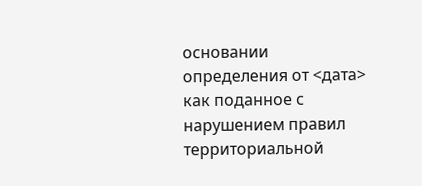основании определения от <дата> как поданное с нарушением правил территориальной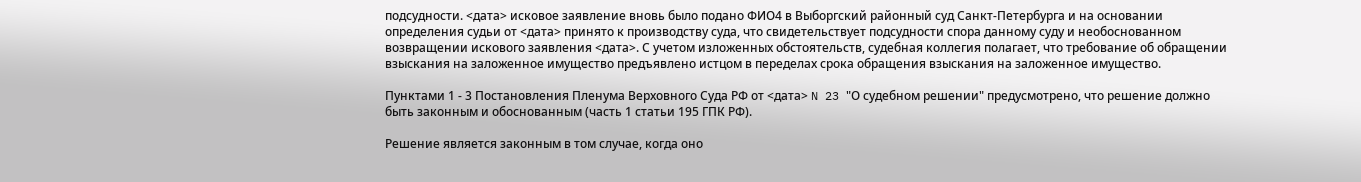подсудности. <дата> исковое заявление вновь было подано ФИО4 в Выборгский районный суд Санкт-Петербурга и на основании определения судьи от <дата> принято к производству суда, что свидетельствует подсудности спора данному суду и необоснованном возвращении искового заявления <дата>. С учетом изложенных обстоятельств, судебная коллегия полагает, что требование об обращении взыскания на заложенное имущество предъявлено истцом в переделах срока обращения взыскания на заложенное имущество.

Пунктами 1 - 3 Постановления Пленума Верховного Суда РФ от <дата> N 23 "О судебном решении" предусмотрено, что решение должно быть законным и обоснованным (часть 1 статьи 195 ГПК РФ).

Решение является законным в том случае, когда оно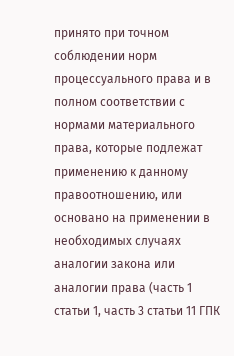принято при точном соблюдении норм процессуального права и в полном соответствии с нормами материального права, которые подлежат применению к данному правоотношению, или основано на применении в необходимых случаях аналогии закона или аналогии права (часть 1 статьи 1, часть 3 статьи 11 ГПК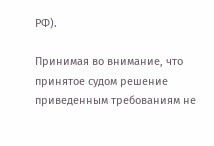РФ).

Принимая во внимание, что принятое судом решение приведенным требованиям не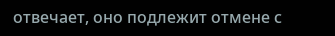отвечает, оно подлежит отмене с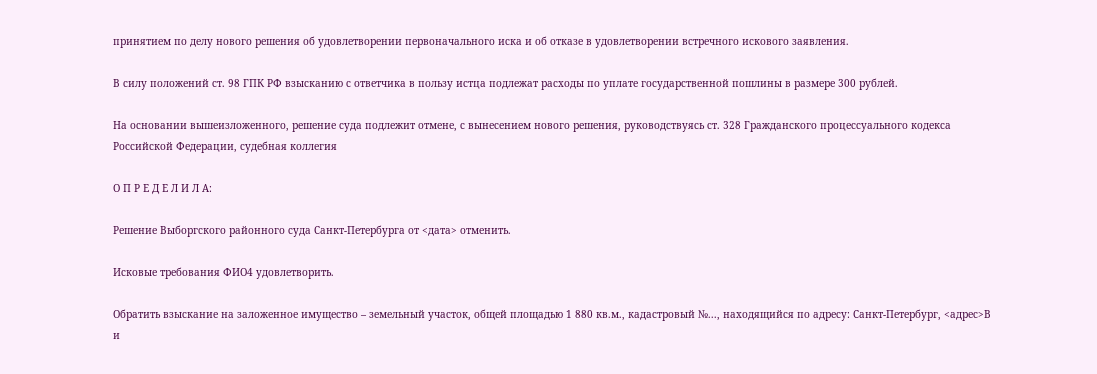принятием по делу нового решения об удовлетворении первоначального иска и об отказе в удовлетворении встречного искового заявления.

В силу положений ст. 98 ГПК РФ взысканию с ответчика в пользу истца подлежат расходы по уплате государственной пошлины в размере 300 рублей.

На основании вышеизложенного, решение суда подлежит отмене, с вынесением нового решения, руководствуясь ст. 328 Гражданского процессуального кодекса Российской Федерации, судебная коллегия

О П Р Е Д Е Л И Л А:

Решение Выборгского районного суда Санкт-Петербурга от <дата> отменить.

Исковые требования ФИО4 удовлетворить.

Обратить взыскание на заложенное имущество – земельный участок, общей площадью 1 880 кв.м., кадастровый №..., находящийся по адресу: Санкт-Петербург, <адрес>В и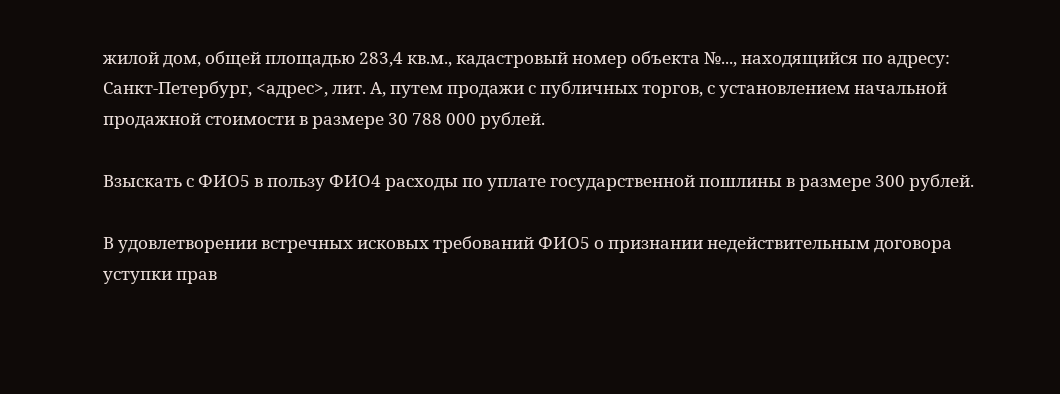жилой дом, общей площадью 283,4 кв.м., кадастровый номер объекта №..., находящийся по адресу: Санкт-Петербург, <адрес>, лит. А, путем продажи с публичных торгов, с установлением начальной продажной стоимости в размере 30 788 000 рублей.

Взыскать с ФИО5 в пользу ФИО4 расходы по уплате государственной пошлины в размере 300 рублей.

В удовлетворении встречных исковых требований ФИО5 о признании недействительным договора уступки прав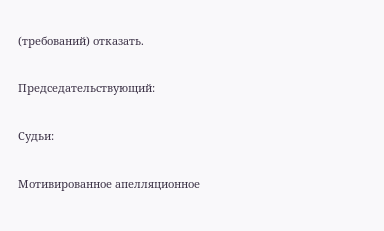(требований) отказать.

Председательствующий:

Судьи:

Мотивированное апелляционное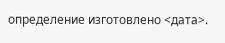определение изготовлено <дата>.